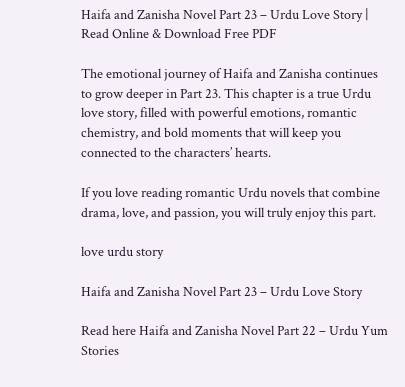Haifa and Zanisha Novel Part 23 – Urdu Love Story | Read Online & Download Free PDF

The emotional journey of Haifa and Zanisha continues to grow deeper in Part 23. This chapter is a true Urdu love story, filled with powerful emotions, romantic chemistry, and bold moments that will keep you connected to the characters’ hearts.

If you love reading romantic Urdu novels that combine drama, love, and passion, you will truly enjoy this part.

love urdu story

Haifa and Zanisha Novel Part 23 – Urdu Love Story

Read here Haifa and Zanisha Novel Part 22 – Urdu Yum Stories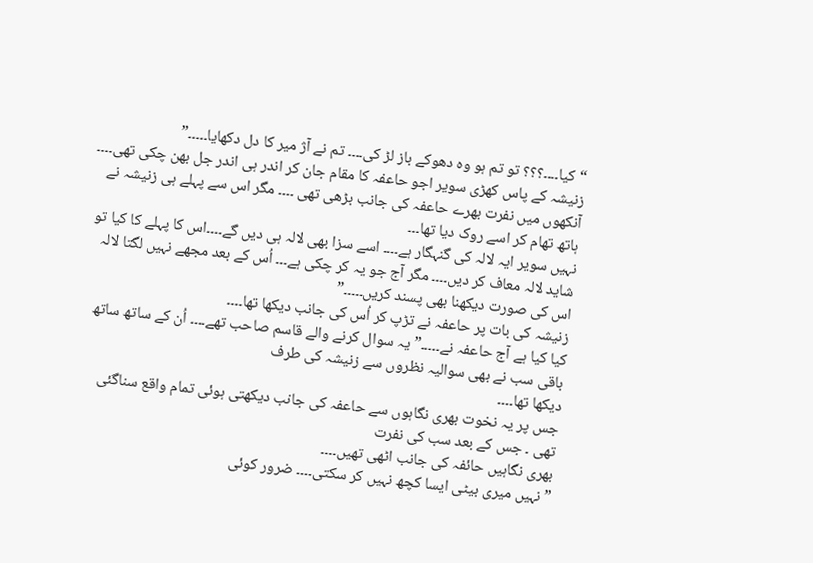“کیا۔۔۔۔؟؟؟ تو تم ہو وہ دھوکے باز لڑ کی۔۔۔۔ تم نے آژ میر کا دل دکھایا۔۔۔۔۔”
زنیشہ کے پاس کھڑی سویر اجو حاعفہ کا مقام جان کر اندر ہی اندر جل بھن چکی تھی۔۔۔۔ آنکھوں میں نفرت بھرے حاعفہ کی جانب بڑھی تھی ۔۔۔۔ مگر اس سے پہلے ہی زنیشہ نے ہاتھ تھام کر اسے روک دیا تھا۔۔۔
نہیں سویر ایہ لالہ کی گنہگار ہے۔۔۔۔ اسے سزا بھی لالہ ہی دیں گے۔۔۔۔اس کا پہلے کا کیا تو شاید لالہ معاف کر دیں۔۔۔۔ مگر آج جو یہ کر چکی ہے۔۔۔ اُس کے بعد مجھے نہیں لگتا لالہ اس کی صورت دیکھنا بھی پسند کریں۔۔۔۔۔”
زنیشہ کی بات پر حاعفہ نے تڑپ کر اُس کی جانب دیکھا تھا۔۔۔۔
کیا کیا ہے آج حاعفہ نے۔۔۔۔۔” یہ سوال کرنے والے قاسم صاحب تھے۔۔۔۔ اُن کے ساتھ ساتھ باقی سب نے بھی سوالیہ نظروں سے زنیشہ کی طرف
دیکھا تھا۔۔۔۔
جس پر یہ نخوت بھری نگاہوں سے حاعفہ کی جانب دیکھتی ہوئی تمام واقع سناگئی تھی ۔ جس کے بعد سب کی نفرت
بھری نگاہیں حائفہ کی جانب اٹھی تھیں۔۔۔۔
” نہیں میری بیٹی ایسا کچھ نہیں کر سکتی۔۔۔۔ ضرور کوئی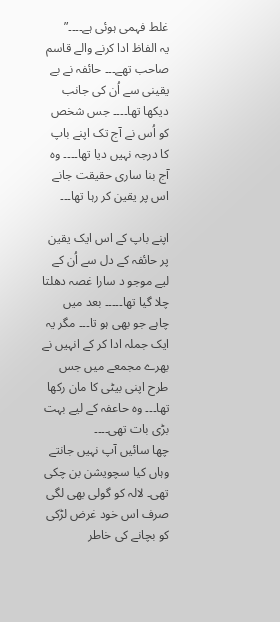غلط فہمی ہوئی ہے۔۔۔۔”
یہ الفاظ ادا کرنے والے قاسم صاحب تھے۔۔۔ حائفہ نے بے یقینی سے اُن کی جانب دیکھا تھا۔۔۔۔ جس شخص کو اُس نے آج تک اپنے باپ کا درجہ نہیں دیا تھا۔۔۔۔ وہ آج بنا ساری حقیقت جانے اس پر یقین کر رہا تھا۔۔۔

اپنے باپ کے اس ایک یقین پر حائفہ کے دل سے اُن کے لیے موجو د سارا غصہ دھلتا چلا گیا تھا۔۔۔۔۔ بعد میں چاہے جو بھی ہو تا۔۔۔ مگر یہ ایک جملہ ادا کر کے انہیں نے بھرے مجمعے میں جس طرح اپنی بیٹی کا مان رکھا تھا۔۔۔ وہ حاعفہ کے لیے بہت بڑی بات تھی۔۔۔۔
چھا سائیں آپ نہیں جانتے وہاں کیا سچویشن بن چکی تھی۔ لالہ کو گولی بھی لگی صرف اس خود غرض لڑکی کو بچانے کی خاطر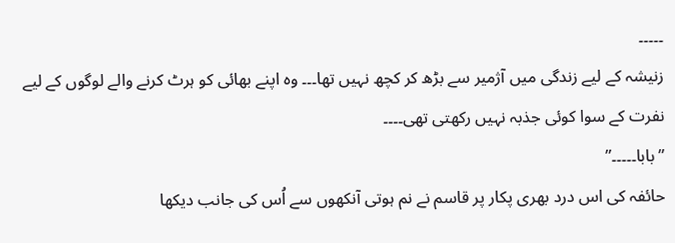۔۔۔۔۔
زنیشہ کے لیے زندگی میں آژمیر سے بڑھ کر کچھ نہیں تھا۔۔۔ وہ اپنے بھائی کو ہرٹ کرنے والے لوگوں کے لیے نفرت کے سوا کوئی جذبہ نہیں رکھتی تھی۔۔۔۔
” بابا۔۔۔۔۔”
حائفہ کی اس درد بھری پکار پر قاسم نے نم ہوتی آنکھوں سے اُس کی جانب دیکھا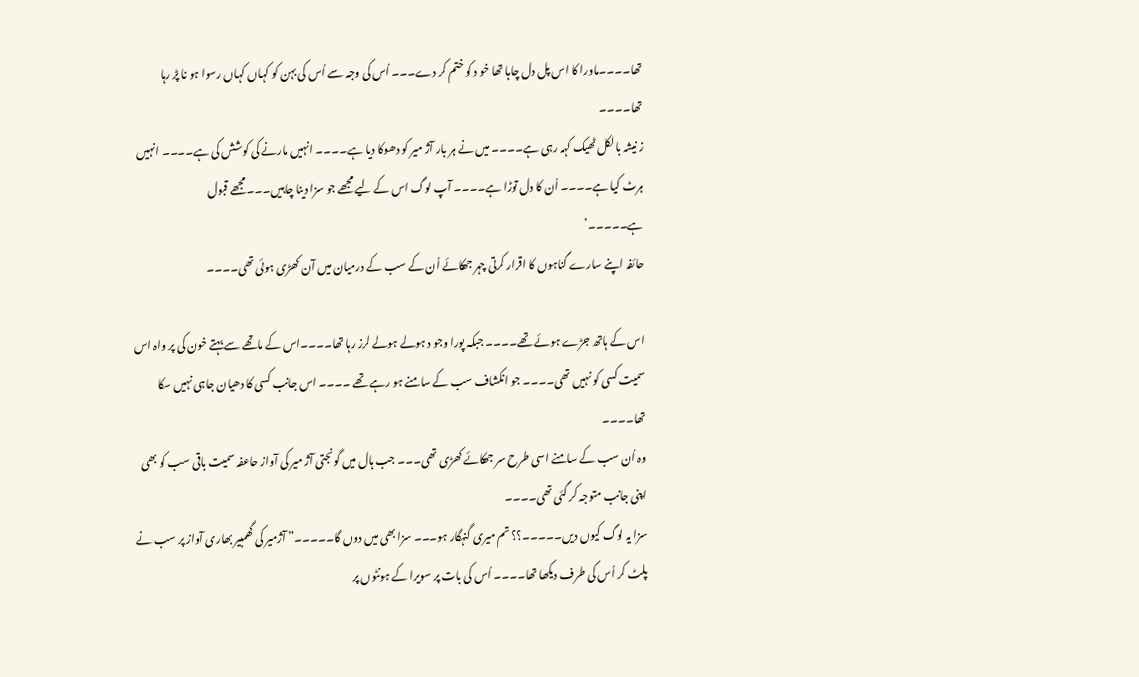تھا۔۔۔۔ماورا کا اس پل دل چاہا تھا خو د کو ختم کر دے۔۔۔ اُس کی وجہ سے اُس کی بہن کو کہاں کہاں رسوا ہو نا پڑ رہا تھا۔۔۔۔
ز نیشہ بالکل ٹھیک کہہ رہی ہے۔۔۔۔ میں نے ہر بار آژ میر کو دھوکا دیا ہے۔۔۔۔ انہیں مارنے کی کوشش کی ہے۔۔۔۔ انہیں ہرٹ کیا ہے۔۔۔۔ اُن کا دل توڑا ہے۔۔۔۔ آپ لوگ اس کے لیے مجھے جو سزا دینا چاہیں۔۔۔ مجھے قبول
ہے۔۔۔۔۔’
حائفہ اپنے سارے گناہوں کا اقرار کرتی چہر جھکائے اُن کے سب کے درمیان میں آن کھڑی ہوئی تھی۔۔۔۔

اس کے ہاتھ جڑے ہوئے تھے۔۔۔۔ جبکہ پورا وجو د ہولے ہولے لرز رہا تھا۔۔۔۔اس کے ماتھے سے بہتے خون کی پر واہ اس سمیت کسی کو نہیں تھی۔۔۔۔ جو انکشاف سب کے سامنے ہو رہے تھے ۔۔۔۔ اس جانب کسی کا دھیان جاہی نہیں سکا
تھا۔۔۔۔
وہ اُن سب کے سامنے اسی طرح سر جھکائے کھڑی تھی۔۔۔ جب ہال میں گونجتی آژ میر کی آواز حاعفہ سمیت باقی سب کو بھی اپنی جانب متوجہ کر گئی تھی۔۔۔۔
سزا یہ لوگ کیوں دیں۔۔۔۔۔؟؟ تم میری گنہگار ہو۔۔۔ سزا بھی میں دوں گا۔۔۔۔۔” آژمیر کی گھمبیر بھاری آواز پر سب نے پلٹ کر اُس کی طرف دیکھا تھا۔۔۔۔ اُس کی بات پر سویرا کے ہونٹوں پر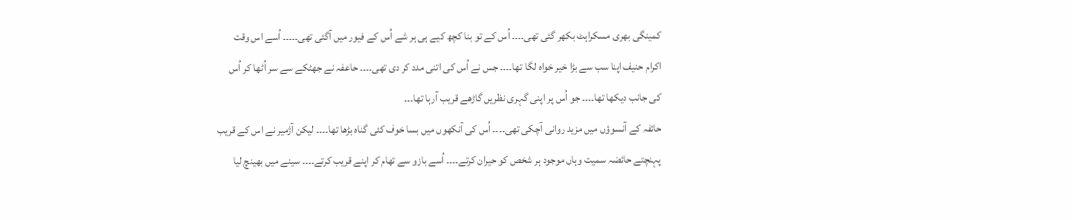کمینگی بھری مسکراہٹ بکھر گئی تھی۔۔۔۔ اُس کے تو بنا کچھ کیے ہی ہر شے اُس کے فیور میں آگئی تھی۔۔۔۔۔ اُسے اس وقت
اکرام حنیف اپنا سب سے بڑا خیر خواہ لگا تھا۔۔۔۔ جس نے اُس کی اتنی مدد کر دی تھی۔۔۔۔ حاعفہ نے جھٹکے سے سر اُٹھا کر اُس کی جانب دیکھا تھا۔۔۔۔ جو اُس پر اپنی گہری نظریں گاڑھے قریب آرہا تھا۔۔۔
حائفہ کے آنسوؤں میں مزید روانی آچکی تھی۔۔۔۔ اُس کی آنکھوں میں بسا خوف کئی گناہ بڑھا تھا۔۔۔۔ لیکن آژمیر نے اس کے قریب پہنچتے حائضہ سمیت وہاں موجود ہر شخص کو حیران کرتے۔۔۔۔ اُسے بازو سے تھام کر اپنے قریب کرتے۔۔۔۔ سینے میں بھینچ لیا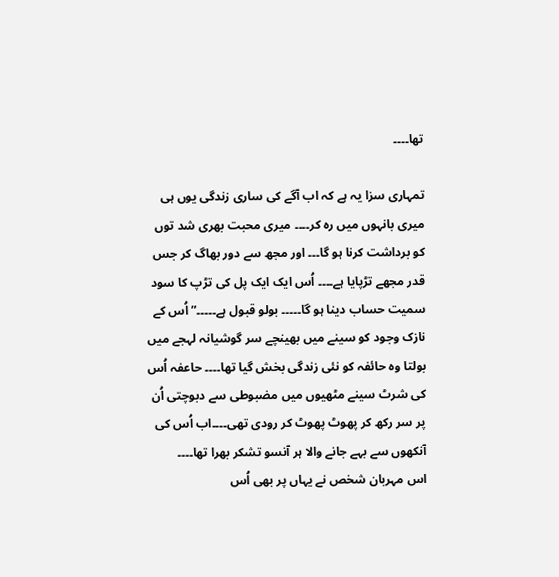تھا۔۔۔۔

تمہاری سزا یہ ہے کہ اب آگے کی ساری زندگی یوں ہی میری بانہوں میں رہ کر۔۔۔۔ میری محبت بھری شد توں کو برداشت کرنا ہو گا۔۔۔ اور مجھ سے دور بھاگ کر جس قدر مجھے تڑپایا ہے۔۔۔۔ اُس ایک ایک پل کی تڑپ کا سود سمیت حساب دینا ہو گا۔۔۔۔۔ بولو قبول ہے۔۔۔۔۔” اُس کے نازک وجود کو سینے میں بھینچے سر گوشیانہ لہجے میں بولتا وہ حائفہ کو نئی زندگی بخش گیا تھا۔۔۔۔ حاعفہ اُس کی شرٹ سینے مٹھیوں میں مضبوطی سے دبوچتی اُن پر سر رکھ کر پھوٹ پھوٹ کر رودی تھی۔۔۔۔اب اُس کی آنکھوں سے بہے جانے والا ہر آنسو تشکر بھرا تھا۔۔۔۔
اس مہربان شخص نے یہاں پر بھی اُس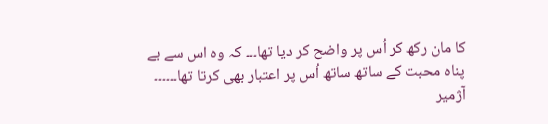کا مان رکھ کر اُس پر واضح کر دیا تھا۔۔۔ کہ وہ اس سے بے پناہ محبت کے ساتھ ساتھ اُس پر اعتبار بھی کرتا تھا۔۔۔۔۔۔ آژمیر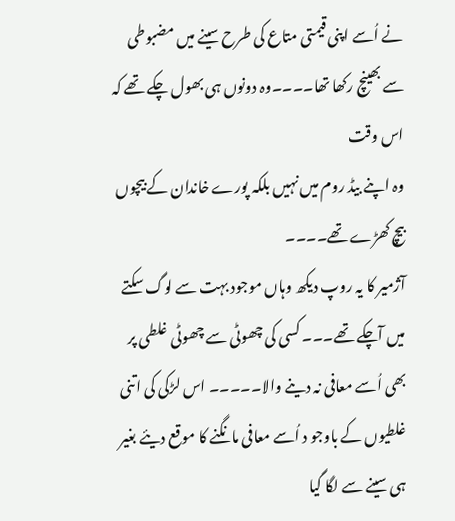نے اُسے اپنی قیمتی متاع کی طرح سینے میں مضبوطی سے بھینچ رکھا تھا۔۔۔۔وہ دونوں ہی بھول چکے تھے کہ اس وقت
وہ اپنے بیڈ روم میں نہیں بلکہ پورے خاندان کے بیچوں بیچ کھڑے تھے۔۔۔۔
آژمیر کا یہ روپ دیکھ وہاں موجود بہت سے لوگ سکتے میں آچکے تھے۔۔۔ کسی کی چھوٹی سے چھوٹی غلطی پر بھی اُسے معافی نہ دینے والا۔۔۔۔۔ اس لڑکی کی اتنی غلطیوں کے باوجو د اُسے معافی مانگنے کا موقع دیئے بغیر ہی سینے سے لگا گیا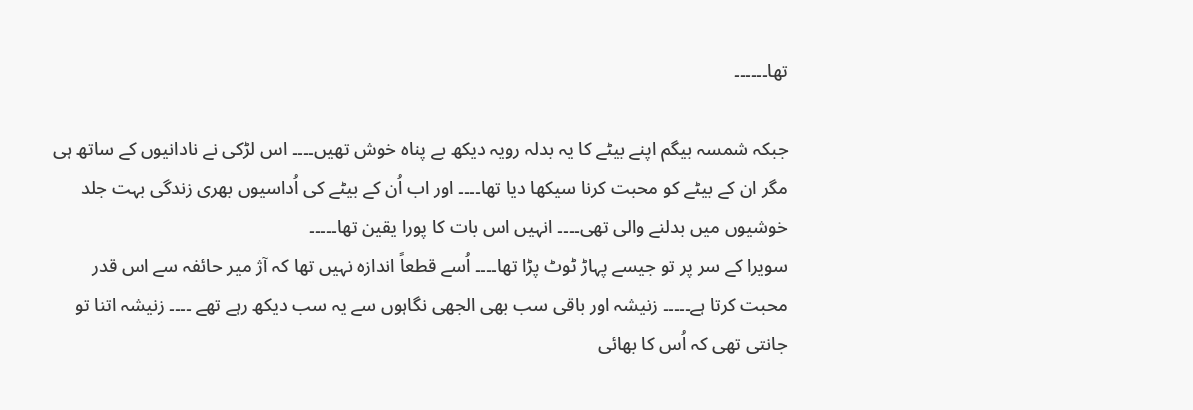تھا۔۔۔۔۔۔

جبکہ شمسہ بیگم اپنے بیٹے کا یہ بدلہ رویہ دیکھ بے پناہ خوش تھیں۔۔۔۔ اس لڑکی نے نادانیوں کے ساتھ ہی مگر ان کے بیٹے کو محبت کرنا سیکھا دیا تھا۔۔۔۔ اور اب اُن کے بیٹے کی اُداسیوں بھری زندگی بہت جلد خوشیوں میں بدلنے والی تھی۔۔۔۔ انہیں اس بات کا پورا یقین تھا۔۔۔۔۔
سویرا کے سر پر تو جیسے پہاڑ ٹوٹ پڑا تھا۔۔۔۔ اُسے قطعاً اندازہ نہیں تھا کہ آژ میر حائفہ سے اس قدر محبت کرتا ہے۔۔۔۔۔ زنیشہ اور باقی سب بھی الجھی نگاہوں سے یہ سب دیکھ رہے تھے ۔۔۔۔ زنیشہ اتنا تو جانتی تھی کہ اُس کا بھائی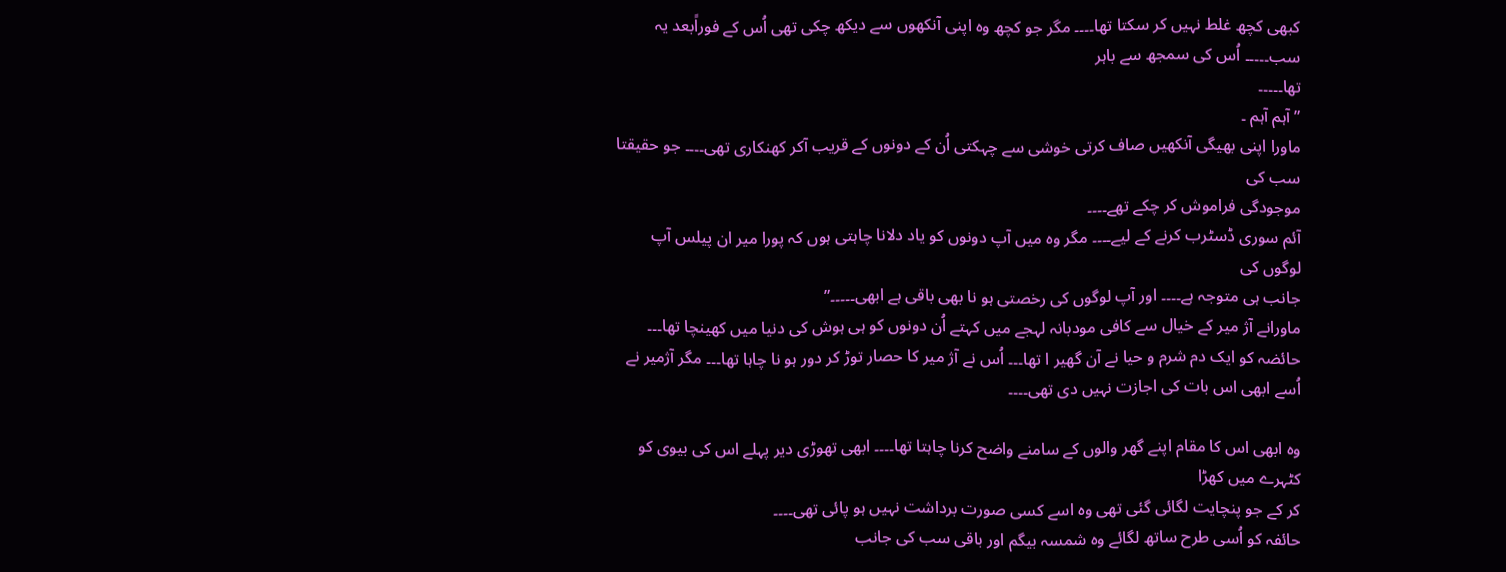کبھی کچھ غلط نہیں کر سکتا تھا۔۔۔۔ مگر جو کچھ وہ اپنی آنکھوں سے دیکھ چکی تھی اُس کے فوراًبعد یہ سب۔۔۔۔۔ اُس کی سمجھ سے باہر
تھا۔۔۔۔۔
” آہم آہم ۔
ماورا اپنی بھیگی آنکھیں صاف کرتی خوشی سے چہکتی اُن کے دونوں کے قریب آکر کھنکاری تھی۔۔۔۔ جو حقیقتا سب کی
موجودگی فراموش کر چکے تھے۔۔۔۔
آئم سوری ڈسٹرب کرنے کے لیے۔۔۔۔ مگر وہ میں آپ دونوں کو یاد دلانا چاہتی ہوں کہ پورا میر ان پیلس آپ لوگوں کی
جانب ہی متوجہ ہے۔۔۔۔ اور آپ لوگوں کی رخصتی ہو نا بھی باقی ہے ابھی۔۔۔۔۔”
ماورانے آژ میر کے خیال سے کافی مودبانہ لہجے میں کہتے اُن دونوں کو ہی ہوش کی دنیا میں کھینچا تھا۔۔۔ حائضہ کو ایک دم شرم و حیا نے آن گھیر ا تھا۔۔۔ اُس نے آژ میر کا حصار توڑ کر دور ہو نا چاہا تھا۔۔۔ مگر آژمیر نے اُسے ابھی اس بات کی اجازت نہیں دی تھی۔۔۔۔

وہ ابھی اس کا مقام اپنے گھر والوں کے سامنے واضح کرنا چاہتا تھا۔۔۔۔ ابھی تھوڑی دیر پہلے اس کی بیوی کو کٹہرے میں کھڑا
کر کے جو پنچایت لگائی گئی تھی وہ اسے کسی صورت برداشت نہیں ہو پائی تھی۔۔۔۔
حائفہ کو اُسی طرح ساتھ لگائے وہ شمسہ بیگم اور باقی سب کی جانب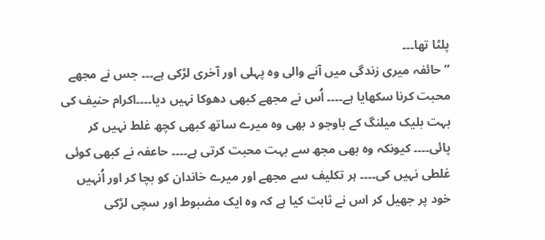پلٹا تھا۔۔۔
” حائفہ میری زندگی میں آنے والی وہ پہلی اور آخری لڑکی ہے۔۔۔ جس نے مجھے محبت کرنا سکھایا ہے۔۔۔۔ اُس نے مجھے کبھی دھوکا نہیں دیا۔۔۔۔اکرام حنیف کی بہت بلیک میلنگ کے باوجو د بھی وہ میرے ساتھ کبھی کچھ غلط نہیں کر پائی۔۔۔۔ کیونکہ وہ بھی مجھ سے بہت محبت کرتی ہے۔۔۔۔ حاعفہ نے کبھی کوئی غلطی نہیں کی۔۔۔۔ ہر تکلیف سے مجھے اور میرے خاندان کو بچا کر اور اُنہیں خود پر جھیل کر اس نے ثابت کیا ہے کہ وہ ایک مضبوط اور سچی لڑکی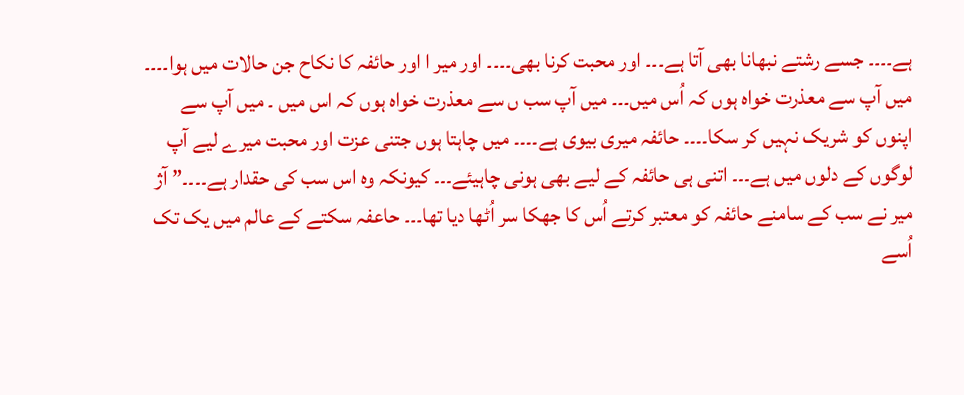ہے۔۔۔۔ جسے رشتے نبھانا بھی آتا ہے۔۔۔ اور محبت کرنا بھی۔۔۔۔ اور میر ا اور حائفہ کا نکاح جن حالات میں ہوا۔۔۔۔ میں آپ سے معذرت خواہ ہوں کہ اُس میں۔۔۔ میں آپ سب ں سے معذرت خواہ ہوں کہ اس میں ۔ میں آپ سے اپنوں کو شریک نہیں کر سکا۔۔۔۔ حائفہ میری بیوی ہے۔۔۔۔ میں چاہتا ہوں جتنی عزت اور محبت میرے لیے آپ لوگوں کے دلوں میں ہے۔۔۔ اتنی ہی حائفہ کے لیے بھی ہونی چاہیئے۔۔۔ کیونکہ وہ اس سب کی حقدار ہے۔۔۔۔” آژ میر نے سب کے سامنے حائفہ کو معتبر کرتے اُس کا جھکا سر اُٹھا دیا تھا۔۔۔ حاعفہ سکتے کے عالم میں یک تک اُسے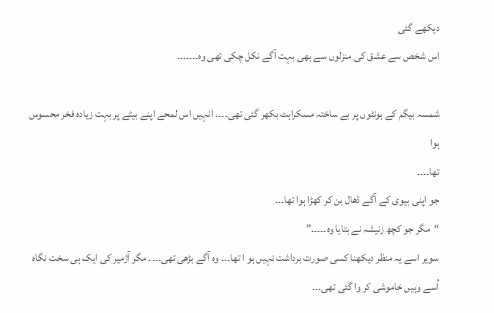دیکھے گئی
اس شخص سے عشق کی منزلوں سے بھی بہت آگے نکل چکی تھی وہ۔۔۔۔۔۔۔

شمسہ بیگم کے ہونٹوں پر بے ساختہ مسکراہٹ بکھر گئی تھی۔۔۔۔ انہیں اس لمحے اپنے بیٹے پر بہت زیادہ فخر محسوس ہوا
تھا۔۔۔۔
جو اپنی بیوی کے آگے ڈھال بن کر کھڑا ہوا تھا۔۔۔
“مگر جو کچھ زنیشہ نے بتایا وہ۔۔۔۔۔”
سویر اسے یہ منظر دیکھنا کسی صورت برداشت نہیں ہو ا تھا۔۔۔ وہ آگے بڑھی تھی۔۔۔۔ مگر آژمیر کی ایک ہی سخت نگاہ
اُسے وہیں خاموشی کر وا گئی تھی۔۔۔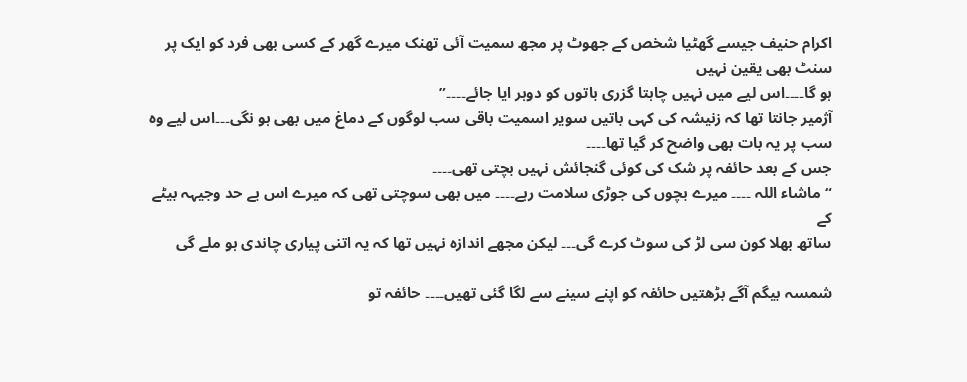اکرام حنیف جیسے گھٹیا شخص کے جھوٹ پر مجھ سمیت آئی تھنک میرے گھر کے کسی بھی فرد کو ایک پر سنٹ بھی یقین نہیں
ہو گا۔۔۔۔اس لیے میں نہیں چاہتا گزری باتوں کو دوہر ایا جائے۔۔۔۔”
آژمیر جانتا تھا کہ زنیشہ کی کہی باتیں سویر اسمیت باقی سب لوگوں کے دماغ میں بھی ہو نگی۔۔۔اس لیے وہ سب پر یہ بات بھی واضح کر گیا تھا۔۔۔۔
جس کے بعد حائفہ پر شک کی کوئی گنجائش نہیں بچتی تھی۔۔۔۔
“ماشاء اللہ ۔۔۔۔ میرے بچوں کی جوڑی سلامت رہے۔۔۔۔ میں بھی سوچتی تھی کہ میرے اس بے حد وجیہہ بیٹے کے
ساتھ بھلا کون سی لڑ کی سوٹ کرے گی۔۔۔ لیکن مجھے اندازہ نہیں تھا کہ یہ اتنی پیاری چاندی ہو ملے گی

شمسہ بیگم آگے بڑھتیں حائفہ کو اپنے سینے سے لگا گئی تھیں۔۔۔۔ حائفہ تو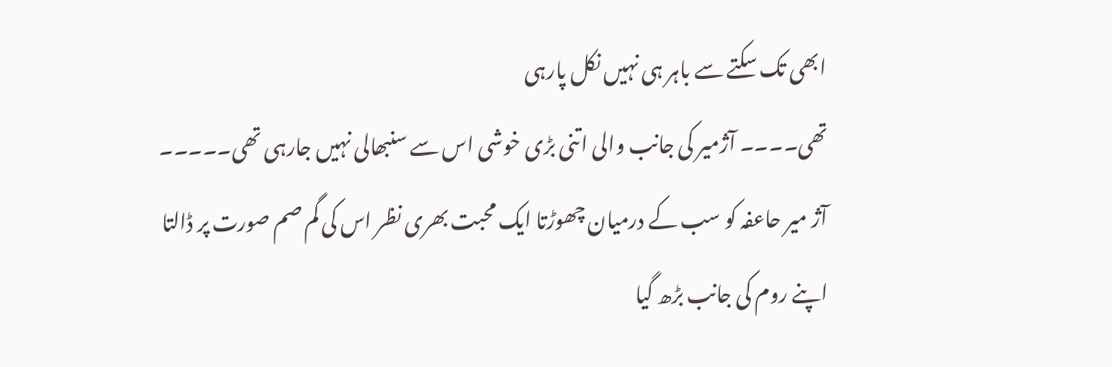ابھی تک سکتے سے باہر ہی نہیں نکل پارہی
تھی۔۔۔۔ آژمیر کی جانب والی اتنی بڑی خوشی اس سے سنبھالی نہیں جارہی تھی۔۔۔۔۔
آژ میر حاعفہ کو سب کے درمیان چھوڑتا ایک محبت بھری نظر اس کی گم صم صورت پر ڈالتا اپنے روم کی جانب بڑھ گیا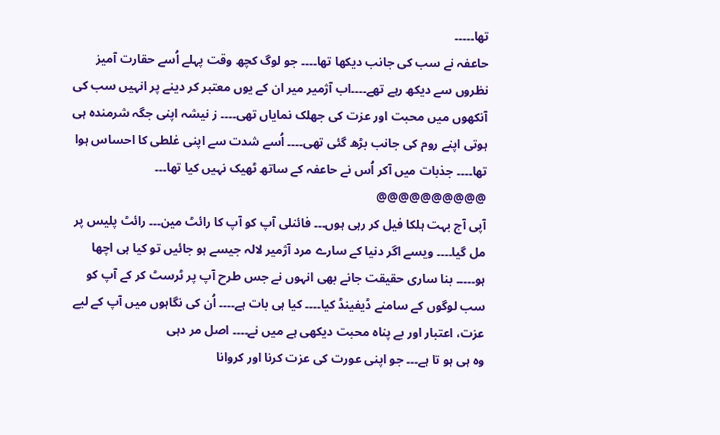تھا۔۔۔۔۔
حاعفہ نے سب کی جانب دیکھا تھا۔۔۔۔ جو لوگ کچھ وقت پہلے اُسے حقارت آمیز نظروں سے دیکھ رہے تھے۔۔۔۔اب آژمیر میر ان کے یوں معتبر کر دینے پر انہیں سب کی آنکھوں میں محبت اور عزت کی جھلک نمایاں تھی۔۔۔۔ ز نیشہ اپنی جگہ شرمندہ ہی ہوتی اپنے روم کی جانب بڑھ گئی تھی۔۔۔۔ اُسے شدت سے اپنی غلطی کا احساس ہوا تھا۔۔۔۔ جذبات میں آکر اُس نے حاعفہ کے ساتھ ٹھیک نہیں کیا تھا۔۔۔
@@@@@@@@@@
آپی آج بہت ہلکا فیل کر رہی ہوں۔۔۔ فائنلی آپ کو آپ کا رائٹ مین۔۔۔ رائٹ پلیس پر مل گیا۔۔۔۔ ویسے اگر دنیا کے سارے مرد آژمیر لالہ جیسے ہو جائیں تو کیا ہی اچھا ہو۔۔۔۔۔ بنا ساری حقیقت جانے بھی انہوں نے جس طرح آپ پر ٹرسٹ کر کے آپ کو سب لوگوں کے سامنے ڈیفینڈ کیا۔۔۔۔ کیا ہی بات ہے۔۔۔۔ اُن کی نگاہوں میں آپ کے لیے عزت، اعتبار اور بے پناہ محبت دیکھی ہے میں نے۔۔۔۔ اصل مر دہی
وہ ہی ہو تا ہے۔۔۔ جو اپنی عورت کی عزت کرنا اور کروانا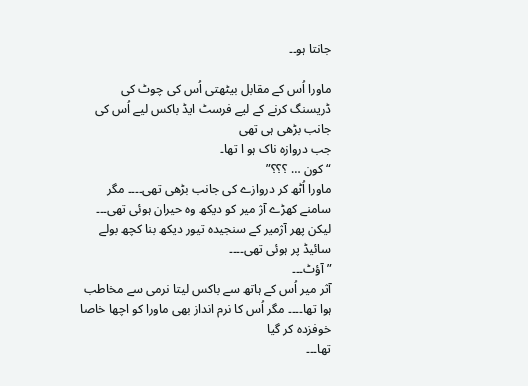جانتا ہو۔۔

ماورا اُس کے مقابل بیٹھتی اُس کی چوٹ کی ڈریسنگ کرنے کے لیے فرسٹ ایڈ باکس لیے اُس کی جانب بڑھی ہی تھی
جب دروازہ ناک ہو ا تھا۔
“كون … ؟؟؟”
ماورا اُٹھ کر دروازے کی جانب بڑھی تھی۔۔۔۔ مگر سامنے کھڑے آژ میر کو دیکھ وہ حیران ہوئی تھی۔۔۔ لیکن پھر آژمیر کے سنجیدہ تیور دیکھ بنا کچھ بولے سائیڈ پر ہوئی تھی۔۔۔۔
” آؤٹ۔۔۔
آثر میر اُس کے ہاتھ سے باکس لیتا نرمی سے مخاطب ہوا تھا۔۔۔۔ مگر اُس کا نرم انداز بھی ماورا کو اچھا خاصا خوفزدہ کر گیا
تھا۔۔۔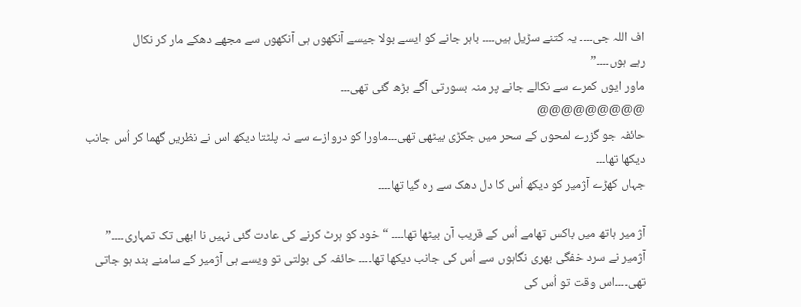اف اللہ جی۔۔۔۔ یہ کتنے سڑیل ہیں۔۔۔۔ باہر جانے کو ایسے بولا جیسے آنکھوں ہی آنکھوں سے مجھے دھکے مار کر نکال
رہے ہوں۔۔۔۔”
ماور ایوں کمرے سے نکالے جانے پر منہ بسورتی آگے بڑھ گئی تھی۔۔۔
@@@@@@@@@
حائفہ جو گزرے لمحوں کے سحر میں جکڑی بیٹھی تھی۔۔۔ماورا کو دروازے سے نہ پلٹتا دیکھ اس نے نظریں گھما کر اُس جانب
دیکھا تھا۔۔۔
جہاں کھڑے آژمیر کو دیکھ اُس کا دل دھک سے رہ گیا تھا۔۔۔۔

آژ میر ہاتھ میں باکس تھامے اُس کے قریب آن بیٹھا تھا۔۔۔۔ “خود کو ہرٹ کرنے کی عادت گئی نہیں نا ابھی تک تمہاری۔۔۔۔”
آژمیر نے سرد خفگی بھری نگاہوں سے اُس کی جانب دیکھا تھا۔۔۔۔ حائفہ کی بولتی تو ویسے ہی آژمیر کے سامنے بند ہو جاتی
تھی۔۔۔۔اس وقت تو اُس کی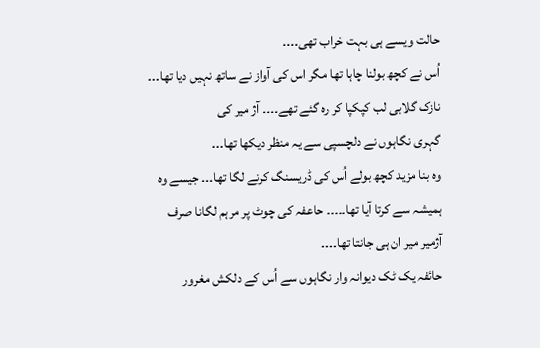حالت ویسے ہی بہت خراب تھی۔۔۔۔
اُس نے کچھ بولنا چاہا تھا مگر اس کی آواز نے ساتھ نہیں دیا تھا۔۔۔ نازک گلابی لب کپکپا کر رہ گئے تھے۔۔۔۔ آژ میر کی
گہری نگاہوں نے دلچسپی سے یہ منظر دیکھا تھا۔۔۔
وہ بنا مزید کچھ بولے اُس کی ڈریسنگ کرنے لگا تھا۔۔۔ جیسے وہ ہمیشہ سے کرتا آیا تھا۔۔۔۔۔ حاعفہ کی چوٹ پر مرہم لگانا صرف آژمیر میر ان ہی جانتا تھا۔۔۔۔
حائفہ یک ٹک دیوانہ وار نگاہوں سے اُس کے دلکش مغرور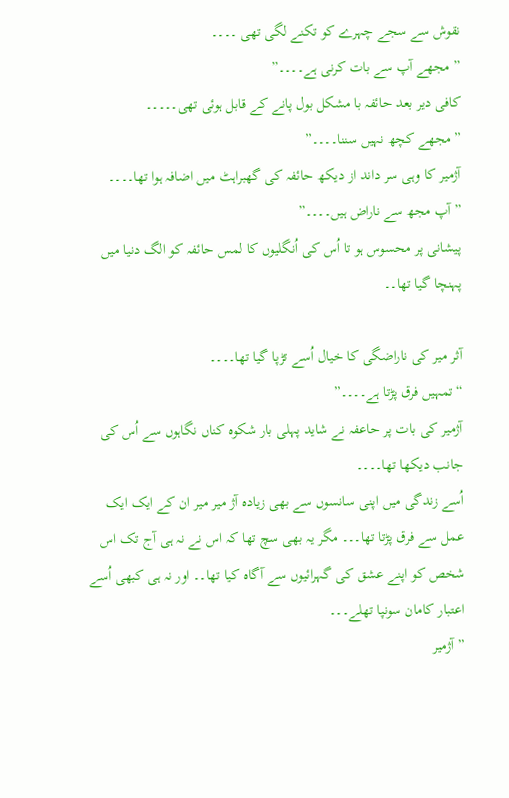نقوش سے سجے چہرے کو تکنے لگی تھی ۔۔۔۔
” مجھے آپ سے بات کرنی ہے۔۔۔۔”
کافی دیر بعد حائفہ با مشکل بول پانے کے قابل ہوئی تھی۔۔۔۔۔
” مجھے کچھ نہیں سننا۔۔۔۔”
آژمیر کا وہی سر داند از دیکھ حائفہ کی گھبراہٹ میں اضافہ ہوا تھا۔۔۔۔
” آپ مجھ سے ناراض ہیں۔۔۔۔”
پیشانی پر محسوس ہو تا اُس کی اُنگلیوں کا لمس حائفہ کو الگ دنیا میں پہنچا گیا تھا۔۔

آثر میر کی ناراضگی کا خیال اُسے تڑپا گیا تھا۔۔۔۔
“تمہیں فرق پڑتا ہے۔۔۔۔”
آژمیر کی بات پر حاعفہ نے شاید پہلی بار شکوہ کناں نگاہوں سے اُس کی جانب دیکھا تھا۔۔۔۔
اُسے زندگی میں اپنی سانسوں سے بھی زیادہ آژ میر میر ان کے ایک ایک عمل سے فرق پڑتا تھا۔۔۔ مگر یہ بھی سچ تھا کہ اس نے نہ ہی آج تک اس شخص کو اپنے عشق کی گہرائیوں سے آگاہ کیا تھا۔۔ اور نہ ہی کبھی اُسے اعتبار کامان سونپا تھلے۔۔۔
” آژمیر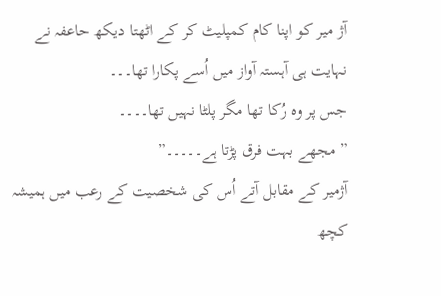آژ میر کو اپنا کام کمپلیٹ کر کے اٹھتا دیکھ حاعفہ نے نہایت ہی آہستہ آواز میں اُسے پکارا تھا۔۔۔
جس پر وہ رُکا تھا مگر پلٹا نہیں تھا۔۔۔۔
” مجھے بہت فرق پڑتا ہے۔۔۔۔۔”
آژمیر کے مقابل آتے اُس کی شخصیت کے رعب میں ہمیشہ کچھ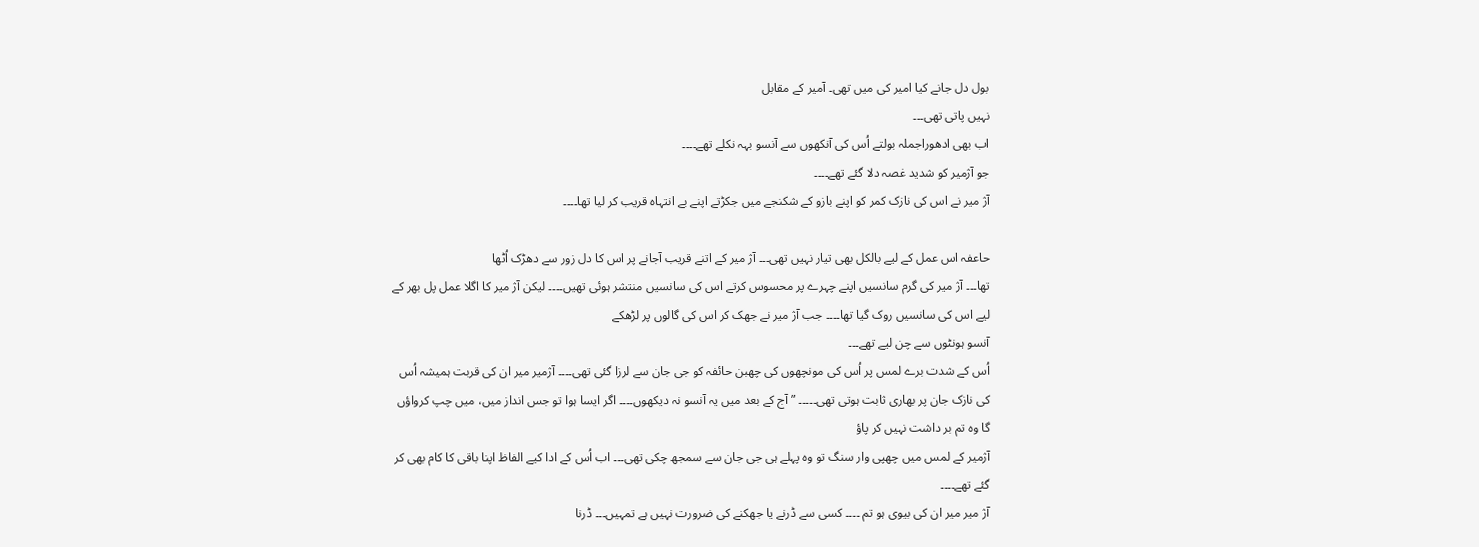بول دل جانے کیا امیر کی میں تھی۔ آمیر کے مقابل
نہیں پاتی تھی۔۔۔
اب بھی ادھوراجملہ بولتے اُس کی آنکھوں سے آنسو بہہ نکلے تھے۔۔۔۔
جو آژمیر کو شدید غصہ دلا گئے تھے۔۔۔۔
آژ میر نے اس کی نازک کمر کو اپنے بازو کے شکنجے میں جکڑتے اپنے بے انتہاہ قریب کر لیا تھا۔۔۔۔

حاعفہ اس عمل کے لیے بالکل بھی تیار نہیں تھی۔۔۔ آژ میر کے اتنے قریب آجانے پر اس کا دل زور سے دھڑک اُٹھا
تھا۔۔۔ آژ میر کی گرم سانسیں اپنے چہرے پر محسوس کرتے اس کی سانسیں منتشر ہوئی تھیں۔۔۔۔ لیکن آژ میر کا اگلا عمل پل بھر کے لیے اس کی سانسیں روک گیا تھا۔۔۔۔ جب آژ میر نے جھک کر اس کی گالوں پر لڑھکے
آنسو ہونٹوں سے چن لیے تھے۔۔۔
اُس کے شدت برے لمس پر اُس کی مونچھوں کی چھبن حائفہ کو جی جان سے لرزا گئی تھی۔۔۔۔ آژمیر میر ان کی قربت ہمیشہ اُس کی نازک جان پر بھاری ثابت ہوتی تھی۔۔۔۔۔ ” آج کے بعد میں یہ آنسو نہ دیکھوں۔۔۔۔ اگر ایسا ہوا تو جس انداز میں، میں چپ کرواؤں گا وہ تم بر داشت نہیں کر پاؤ
آژمیر کے لمس میں چھپی وار سنگ تو وہ پہلے ہی جی جان سے سمجھ چکی تھی۔۔۔ اب اُس کے ادا کیے الفاظ اپنا باقی کا کام بھی کر گئے تھے۔۔۔۔
آژ میر میر ان کی بیوی ہو تم ۔۔۔۔ کسی سے ڈرنے یا جھکنے کی ضرورت نہیں ہے تمہیں۔۔۔ ڈرنا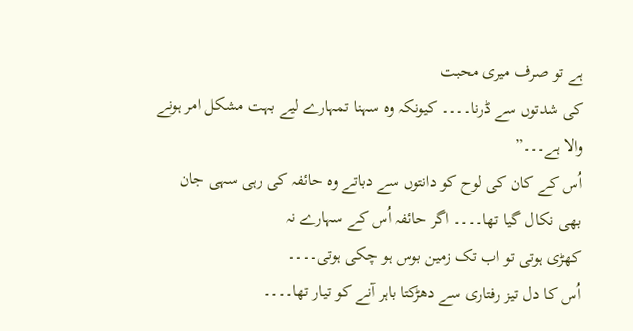ہے تو صرف میری محبت
کی شدتوں سے ڈرنا۔۔۔۔ کیونکہ وہ سہنا تمہارے لیے بہت مشکل امر ہونے والا ہے۔۔۔”
اُس کے کان کی لوح کو دانتوں سے دباتے وہ حائفہ کی رہی سہی جان بھی نکال گیا تھا۔۔۔۔ اگر حائفہ اُس کے سہارے نہ
کھڑی ہوتی تو اب تک زمین بوس ہو چکی ہوتی۔۔۔۔
اُس کا دل تیز رفتاری سے دھڑکتا باہر آنے کو تیار تھا۔۔۔۔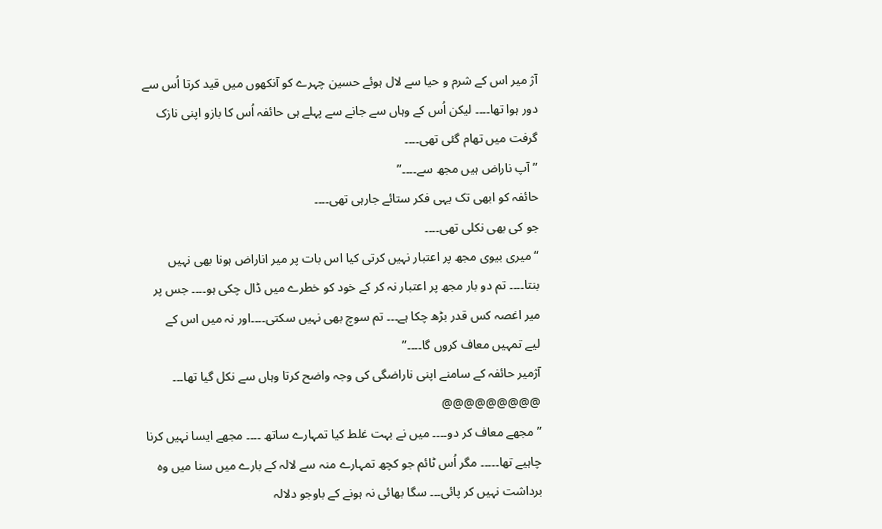آژ میر اس کے شرم و حیا سے لال ہوئے حسین چہرے کو آنکھوں میں قید کرتا اُس سے دور ہوا تھا۔۔۔۔ لیکن اُس کے وہاں سے جانے سے پہلے ہی حائفہ اُس کا بازو اپنی نازک گرفت میں تھام گئی تھی۔۔۔۔
” آپ ناراض ہیں مجھ سے۔۔۔۔”
حائفہ کو ابھی تک یہی فکر ستائے جارہی تھی۔۔۔۔
جو کی بھی نکلی تھی۔۔۔۔
“میری بیوی مجھ پر اعتبار نہیں کرتی کیا اس بات پر میر اناراض ہونا بھی نہیں بنتا۔۔۔۔ تم دو بار مجھ پر اعتبار نہ کر کے خود کو خطرے میں ڈال چکی ہو۔۔۔۔ جس پر میر اغصہ کس قدر بڑھ چکا ہے۔۔۔ تم سوچ بھی نہیں سکتی۔۔۔۔اور نہ میں اس کے
لیے تمہیں معاف کروں گا۔۔۔۔”
آژمیر حائفہ کے سامنے اپنی ناراضگی کی وجہ واضح کرتا وہاں سے نکل گیا تھا۔۔۔
@@@@@@@@@
” مجھے معاف کر دو۔۔۔۔ میں نے بہت غلط کیا تمہارے ساتھ ۔۔۔۔ مجھے ایسا نہیں کرنا چاہیے تھا۔۔۔۔۔ مگر اُس ٹائم جو کچھ تمہارے منہ سے لالہ کے بارے میں سنا میں وہ برداشت نہیں کر پائی۔۔۔ سگا بھائی نہ ہونے کے باوجو دلالہ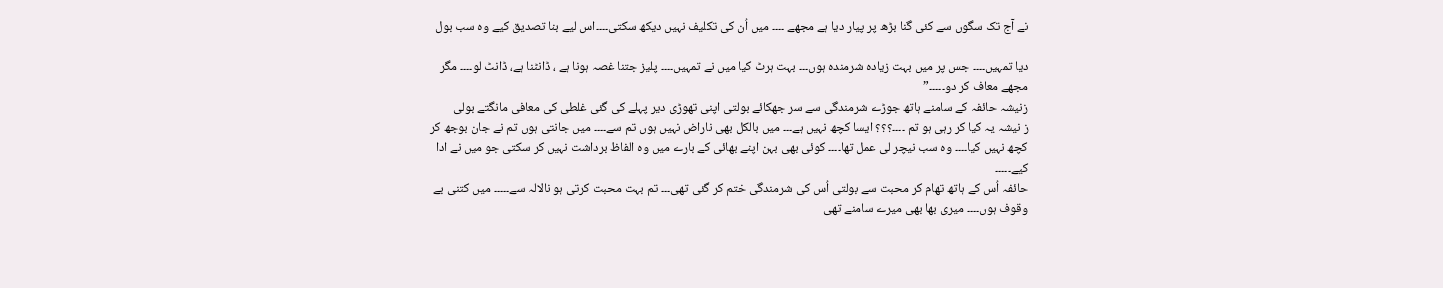نے آج تک سگوں سے کئی گنا بڑھ پر پیار دیا ہے مجھے ۔۔۔۔ میں اُن کی تکلیف نہیں دیکھ سکتی۔۔۔۔اس لیے بنا تصدیق کیے وہ سب بول

دیا تمہیں۔۔۔۔ جس پر میں بہت زیادہ شرمندہ ہوں۔۔۔ بہت ہرٹ کیا میں نے تمہیں۔۔۔۔ پلیز جتنا غصہ ہونا ہے ، ڈانٹنا ہے، ڈانٹ لو۔۔۔۔ مگر مجھے معاف کر دو۔۔۔۔۔”
زنیشہ حائفہ کے سامنے ہاتھ جوڑے شرمندگی سے سر جھکائے بولتی اپنی تھوڑی دیر پہلے کی گئی غلطی کی معافی مانگتے بولی
ز نیشہ یہ کیا کر رہی ہو تم ۔۔۔۔؟؟؟ ایسا کچھ نہیں ہے۔۔۔ میں بالکل بھی ناراض نہیں ہوں تم سے۔۔۔۔ میں جانتی ہوں تم نے جان بوجھ کر کچھ نہیں کیا۔۔۔۔ وہ سب نیچر لی عمل تھا۔۔۔۔ کوئی بھی بہن اپنے بھائی کے بارے میں وہ الفاظ برداشت نہیں کر سکتی جو میں نے ادا کیے۔۔۔۔۔
حائفہ اُس کے ہاتھ تھام کر محبت سے بولتی اُس کی شرمندگی ختم کر گئی تھی۔۔۔ تم بہت محبت کرتی ہو نالالہ سے۔۔۔۔۔ میں کتنی بے وقوف ہوں۔۔۔۔ میری بھا بھی میرے سامنے تھی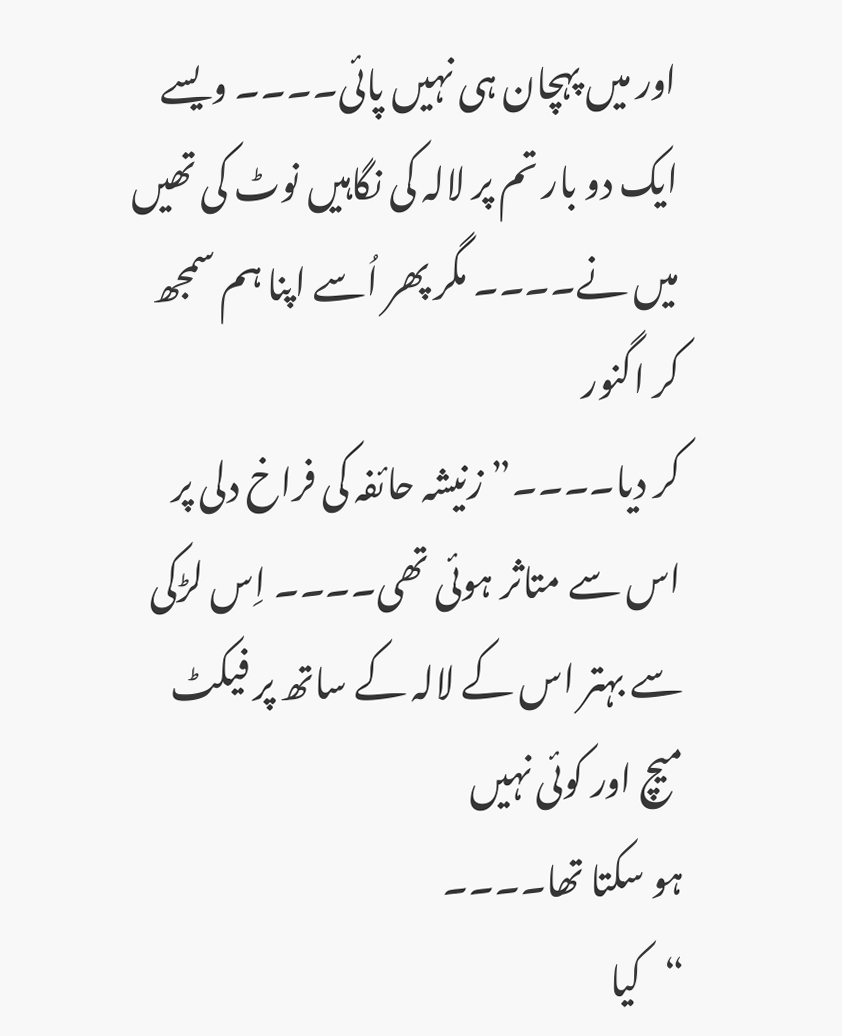اور میں پہچان ہی نہیں پائی۔۔۔۔ ویسے ایک دو بار تم پر لالہ کی نگاہیں نوٹ کی تھیں میں نے۔۔۔۔ مگر پھر اُسے اپنا ہم سمجھ کر اگنور
کر دیا۔۔۔۔” زنیشہ حائفہ کی فراخ دلی پر اس سے متاثر ہوئی تھی۔۔۔۔ اِس لڑکی سے بہتر اس کے لالہ کے ساتھ پر فیکٹ میچ اور کوئی نہیں
ہو سکتا تھا۔۔۔۔
“کیا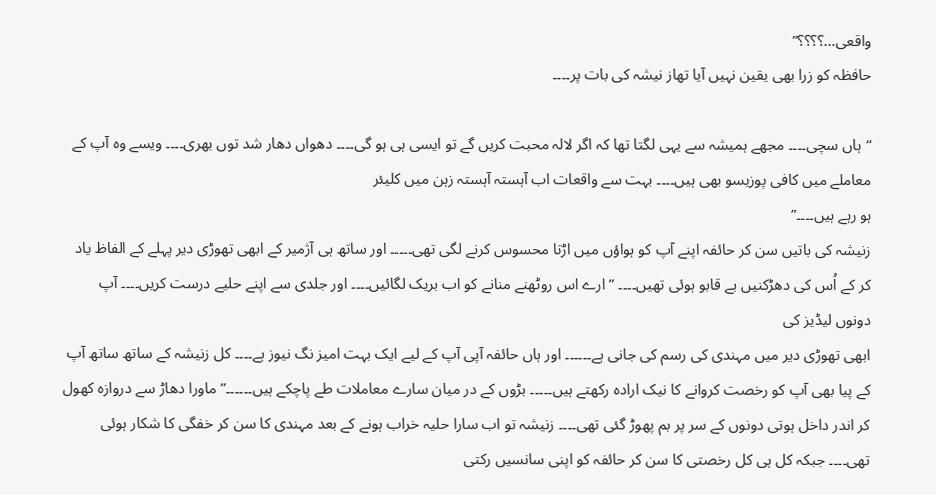واقعی…؟؟؟؟”
حافظہ کو زرا بھی یقین نہیں آیا تھاز نیشہ کی بات پر۔۔۔۔

“ہاں سچی۔۔۔۔ مجھے ہمیشہ سے یہی لگتا تھا کہ اگر لالہ محبت کریں گے تو ایسی ہی ہو گی۔۔۔۔ دھواں دھار شد توں بھری۔۔۔۔ ویسے وہ آپ کے معاملے میں کافی پوزیسو بھی ہیں۔۔۔۔ بہت سے واقعات اب آہستہ آہستہ زہن میں کلیئر
ہو رہے ہیں۔۔۔۔”
زنیشہ کی باتیں سن کر حائفہ اپنے آپ کو ہواؤں میں اڑتا محسوس کرنے لگی تھی۔۔۔۔۔ اور ساتھ ہی آژمیر کے ابھی تھوڑی دیر پہلے کے الفاظ یاد کر کے اُس کی دھڑکنیں بے قابو ہوئی تھیں۔۔۔۔ ” ارے اس روٹھنے منانے کو اب بریک لگائیں۔۔۔۔ اور جلدی سے اپنے حلیے درست کریں۔۔۔۔ آپ دونوں لیڈیز کی
ابھی تھوڑی دیر میں مہندی کی رسم کی جانی ہے۔۔۔۔۔۔ اور ہاں حائفہ آپی آپ کے لیے ایک بہت امیز نگ نیوز ہے۔۔۔۔ کل زنیشہ کے ساتھ ساتھ آپ کے پیا بھی آپ کو رخصت کروانے کا نیک ارادہ رکھتے ہیں۔۔۔۔۔ بڑوں کے در میان سارے معاملات طے پاچکے ہیں۔۔۔۔۔۔” ماورا دھاڑ سے دروازہ کھول کر اندر داخل ہوتی دونوں کے سر پر بم پھوڑ گئی تھی۔۔۔۔ زنیشہ تو اب سارا حلیہ خراب ہونے کے بعد مہندی کا سن کر خفگی کا شکار ہوئی تھی۔۔۔۔ جبکہ کل ہی کل رخصتی کا سن کر حائفہ کو اپنی سانسیں رکتی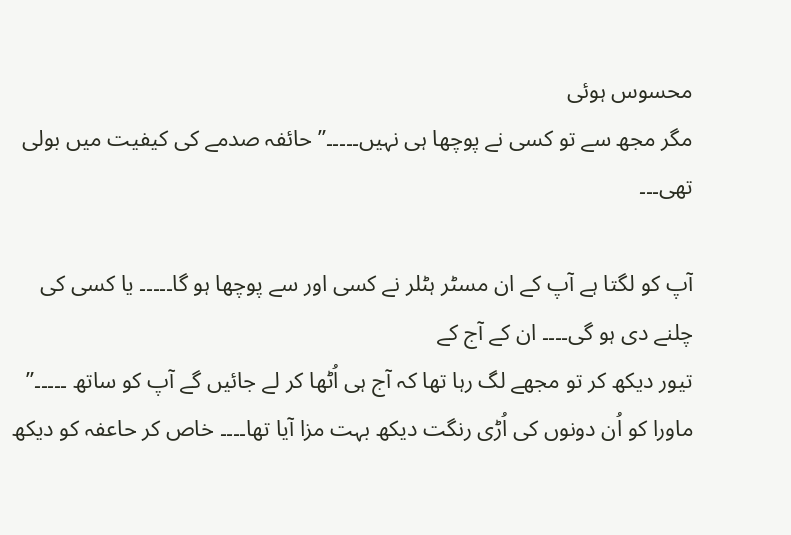محسوس ہوئی
مگر مجھ سے تو کسی نے پوچھا ہی نہیں۔۔۔۔۔” حائفہ صدمے کی کیفیت میں بولی تھی۔۔۔

آپ کو لگتا ہے آپ کے ان مسٹر ہٹلر نے کسی اور سے پوچھا ہو گا۔۔۔۔۔ یا کسی کی چلنے دی ہو گی۔۔۔۔ ان کے آج کے
تیور دیکھ کر تو مجھے لگ رہا تھا کہ آج ہی اُٹھا کر لے جائیں گے آپ کو ساتھ ۔۔۔۔۔”
ماورا کو اُن دونوں کی اُڑی رنگت دیکھ بہت مزا آیا تھا۔۔۔۔ خاص کر حاعفہ کو دیکھ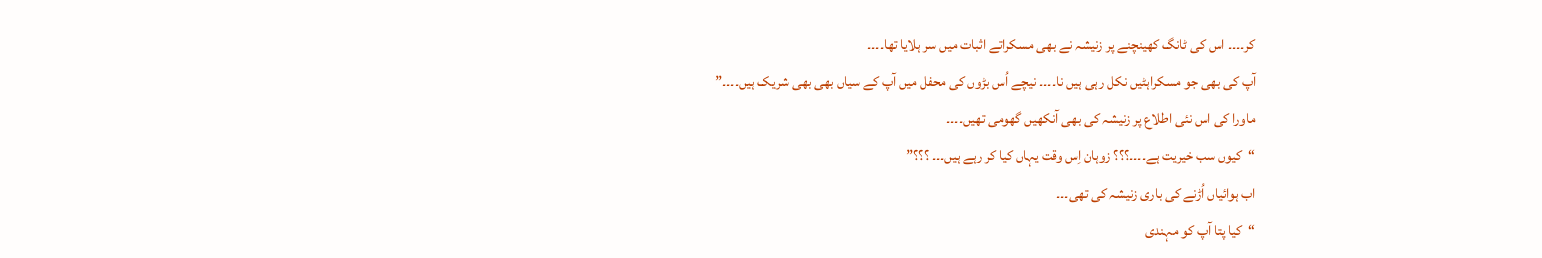کر۔۔۔۔ اس کی ٹانگ کھینچنے پر زنیشہ نے بھی مسکراتے اثبات میں سر ہلایا تھا۔۔۔۔
آپ کی بھی جو مسکراہٹیں نکل رہی ہیں نا۔۔۔۔ نیچے اُس بڑوں کی محفل میں آپ کے سیاں بھی بھی شریک ہیں۔۔۔۔”
ماورا کی اس نئی اطلاع پر زنیشہ کی بھی آنکھیں گھومی تھیں۔۔۔۔
“کیوں سب خیریت ہے۔۔۔۔؟؟؟ زوہان اِس وقت یہاں کیا کر رہے ہیں۔۔۔ ؟؟؟”
اب ہوائیاں اُڑنے کی باری زنیشہ کی تھی۔۔۔
“کیا پتا آپ کو مہندی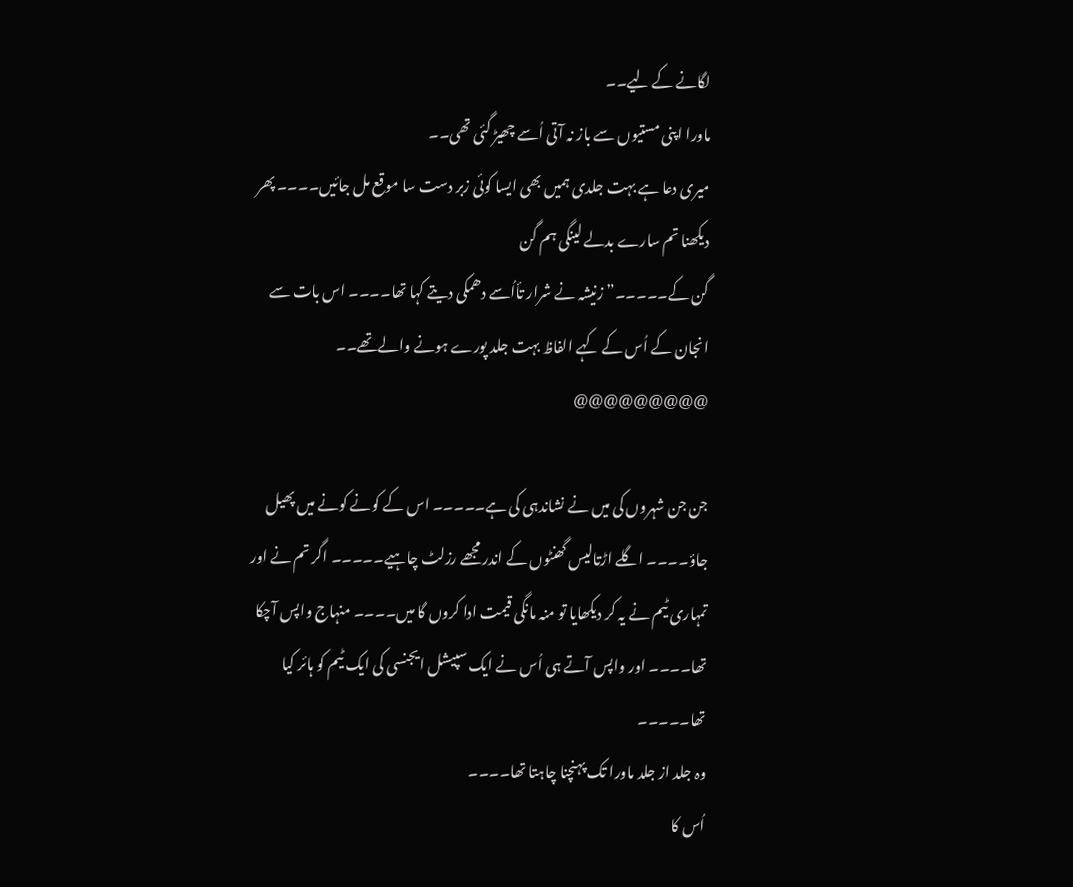لگانے کے لیے۔۔
ماورا اپنی مستیوں سے باز نہ آتی اُسے چھیڑ گئی تھی۔۔
میری دعا ہے بہت جلدی ہمیں بھی ایسا کوئی زبر دست سا موقع مل جائیں۔۔۔۔ پھر دیکھنا تم سارے بدلے لینگی ہم گن
گن کے۔۔۔۔۔” زنیشہ نے شرار تأاُسے دھمکی دیتے کہا تھا۔۔۔۔ اس بات سے انجان کے اُس کے کہے الفاظ بہت جلد پورے ہونے والےتھے۔۔
@@@@@@@@@

جن جن شہروں کی میں نے نشاندہی کی ہے۔۔۔۔۔ اس کے کونے کونے میں پھیل جاؤ۔۔۔۔ اگلے اڑتالیس گھنٹوں کے اندر مجھے رزلٹ چاہیے۔۔۔۔۔ اگر تم نے اور تمہاری ٹیم نے یہ کر دیکھایا تو منہ مانگی قیمت ادا کروں گا میں۔۔۔۔ منہاج واپس آچکا تھا۔۔۔۔ اور واپس آتے ہی اُس نے ایک سپیشل ایجنسی کی ایک ٹیم کو ہائر کیا تھا۔۔۔۔۔
وہ جلد از جلد ماورا تک پہنچنا چاہتا تھا۔۔۔۔
اُس کا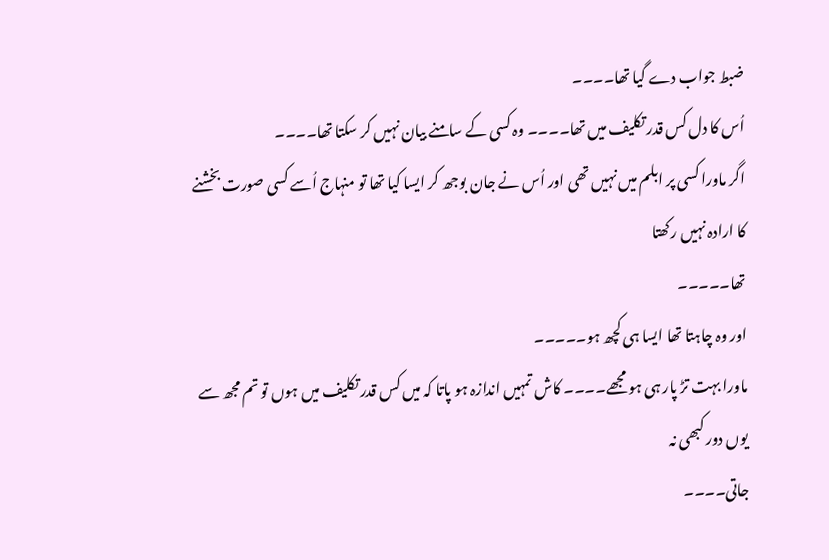ضبط جواب دے گیا تھا۔۔۔۔
اُس کا دل کس قدر تکلیف میں تھا۔۔۔۔ وہ کسی کے سامنے بیان نہیں کر سکتا تھا۔۔۔۔
اگر ماورا کسی پر ابلم میں نہیں تھی اور اُس نے جان بوجھ کر ایسا کیا تھا تو منہاج اُسے کسی صورت بخشنے کا ارادہ نہیں رکھتا
تھا۔۔۔۔۔
اور وہ چاہتا تھا ایسا ہی کچھ ہو۔۔۔۔۔
ماورا بہت تڑ پار ہی ہو مجھے۔۔۔۔ کاش تمہیں اندازہ ہو پاتا کہ میں کس قدر تکلیف میں ہوں تو تم مجھ سے یوں دور کبھی نہ
جاتی۔۔۔۔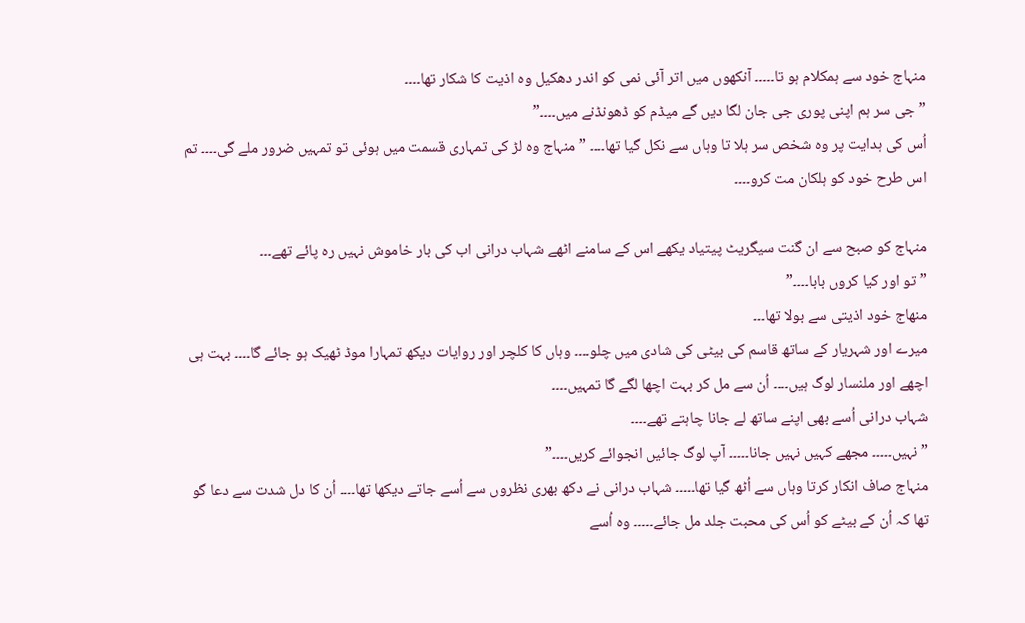منہاج خود سے ہمکلام ہو تا۔۔۔۔۔ آنکھوں میں اتر آئی نمی کو اندر دھکیل وہ اذیت کا شکار تھا۔۔۔۔
” جی سر ہم اپنی پوری جی جان لگا دیں گے میڈم کو ڈھونڈنے میں۔۔۔۔”
اُس کی ہدایت پر وہ شخص سر ہلا تا وہاں سے نکل گیا تھا۔۔۔۔ ” منہاج وہ لڑ کی تمہاری قسمت میں ہوئی تو تمہیں ضرور ملے گی۔۔۔۔ تم اس طرح خود کو ہلکان مت کرو۔۔۔۔

منہاج کو صبح سے ان گنت سیگریٹ پیتیاد یکھے اس کے سامنے اٹھے شہاب درانی اب کی بار خاموش نہیں رہ پائے تھے۔۔۔
” تو اور کیا کروں بابا۔۔۔۔”
منهاج خود اذیتی سے بولا تھا۔۔۔
میرے اور شہریار کے ساتھ قاسم کی بیٹی کی شادی میں چلو۔۔۔۔ وہاں کا کلچر اور روایات دیکھ تمہارا موڈ ٹھیک ہو جائے گا۔۔۔۔ بہت ہی اچھے اور ملنسار لوگ ہیں۔۔۔۔ اُن سے مل کر بہت اچھا لگے گا تمہیں۔۔۔۔
شہاب درانی اُسے بھی اپنے ساتھ لے جانا چاہتے تھے۔۔۔۔
” نہیں۔۔۔۔۔ مجھے کہیں نہیں جانا۔۔۔۔۔ آپ لوگ جائیں انجوائے کریں۔۔۔۔”
منہاج صاف انکار کرتا وہاں سے اُٹھ گیا تھا۔۔۔۔۔ شہاب درانی نے دکھ بھری نظروں سے اُسے جاتے دیکھا تھا۔۔۔۔ اُن کا دل شدت سے دعا گو تھا کہ اُن کے بیٹے کو اُس کی محبت جلد مل جائے۔۔۔۔۔ وہ اُسے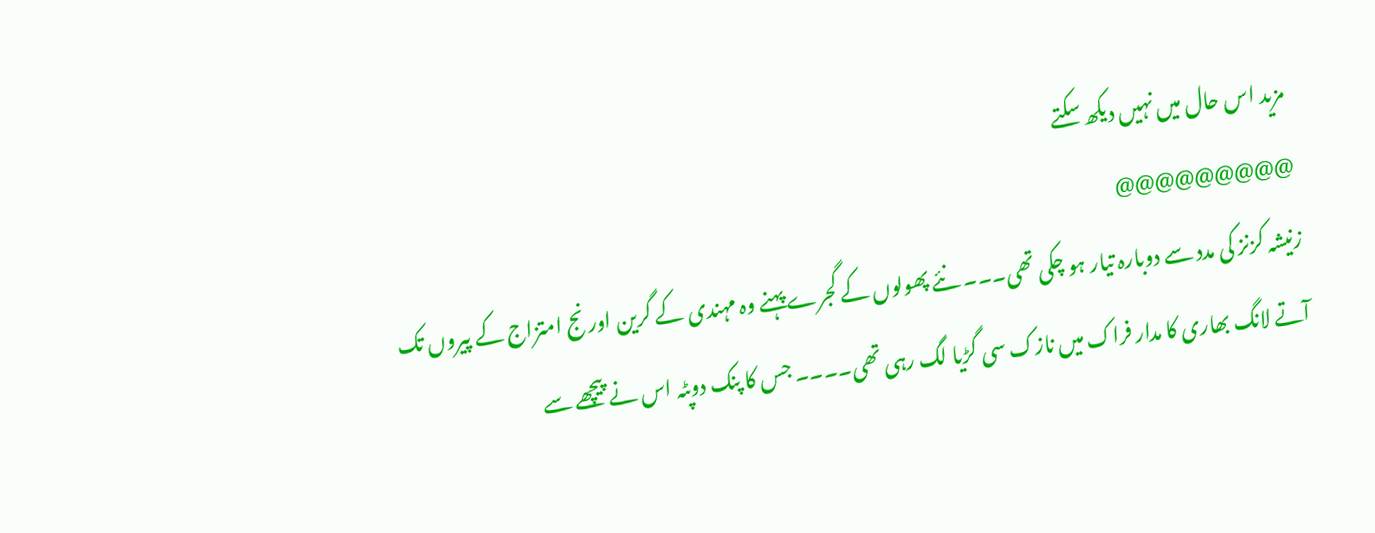مزید اس حال میں نہیں دیکھ سکتے
@@@@@@@@@
زنیشہ کزنز کی مدد سے دوبارہ تیار ہو چکی تھی۔۔۔ نئے پھولوں کے گجرے پہنے وہ مہندی کے گرین اور نج امتزاج کے پیروں تک آتے لانگ بھاری کا مدار فراک میں نازک سی گڑیا لگ رہی تھی۔۔۔۔ جس کا پنک دوپٹہ اس نے پیچھے سے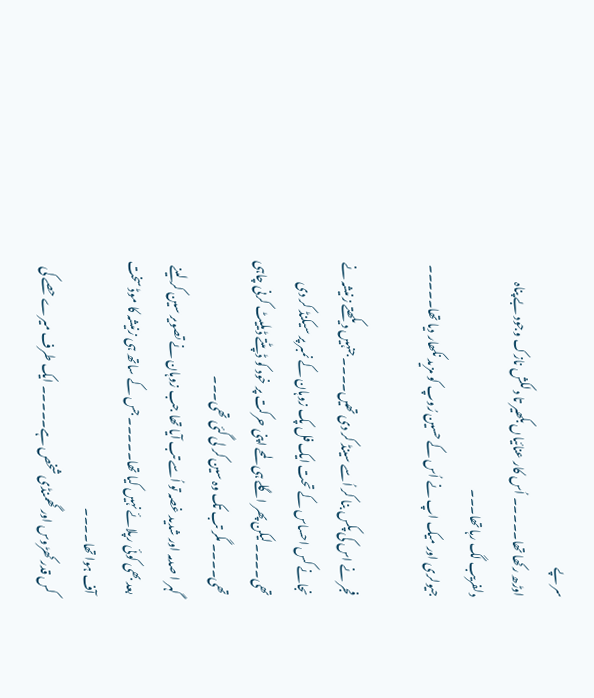سر پے
اوڑھ رکھا تھا۔۔۔۔۔ اُس کار عنائیاں بکھیر تا دلکش نازک وجود بے پناہ دلفریب لگ رہا تھا۔۔۔
جیولری اور میک اپ نے اُس کے حسین رُوپ کو مزید نکھار دیا تھا۔۔۔۔۔

فجر نے اس کی پکس بنا کر اُسے سینڈ کر دی تھیں۔۔۔۔ جنہیں دیکھتے زنیشہ نے نجانے کس احساس کے تحت ایک فل پک زوہان کے نمبر پر سیکنڈ کر دی تھی۔۔۔۔ لیکن پھر اگلے ہی لمحے اپنی حرکت پر خود کو ڈپٹتے ڈیلیٹ کرنی چاہی تھی۔۔۔۔ مگر تب تک وہ سین کر لی گئی تھی۔۔۔
گہر ا صدمہ اور شدید غصہ تو اُسے تب آیا تھا جب زوہان نے تصویر سین کر لینے بعد بھی کوئی رپلائے نہیں کیا تھا۔۔۔۔۔ جس کے ساتھ ہی زنیشہ کا موڈ سخت آف ہوا تھا۔۔۔۔
کس قدر کھڑوس اور گھمنڈی شخص ہے۔۔۔۔۔ ایک طرف میرے حصے کی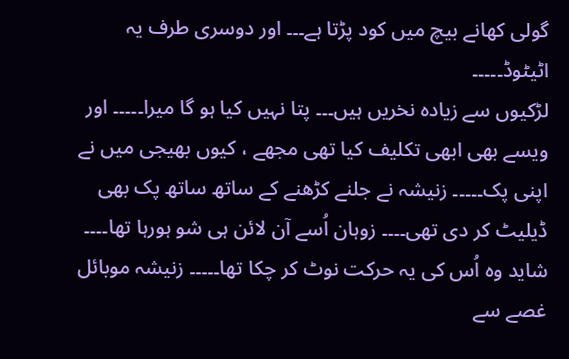گولی کھانے بیچ میں کود پڑتا ہے۔۔۔ اور دوسری طرف یہ اٹیٹوڈ۔۔۔۔۔
لڑکیوں سے زیادہ نخریں ہیں۔۔۔ پتا نہیں کیا ہو گا میرا۔۔۔۔۔ اور ویسے بھی ابھی تکلیف کیا تھی مجھے ، کیوں بھیجی میں نے
اپنی پک۔۔۔۔۔ زنیشہ نے جلنے کڑھنے کے ساتھ ساتھ پک بھی ڈیلیٹ کر دی تھی۔۔۔۔ زوہان اُسے آن لائن ہی شو ہورہا تھا۔۔۔۔ شاید وہ اُس کی یہ حرکت نوٹ کر چکا تھا۔۔۔۔۔ زنیشہ موبائل غصے سے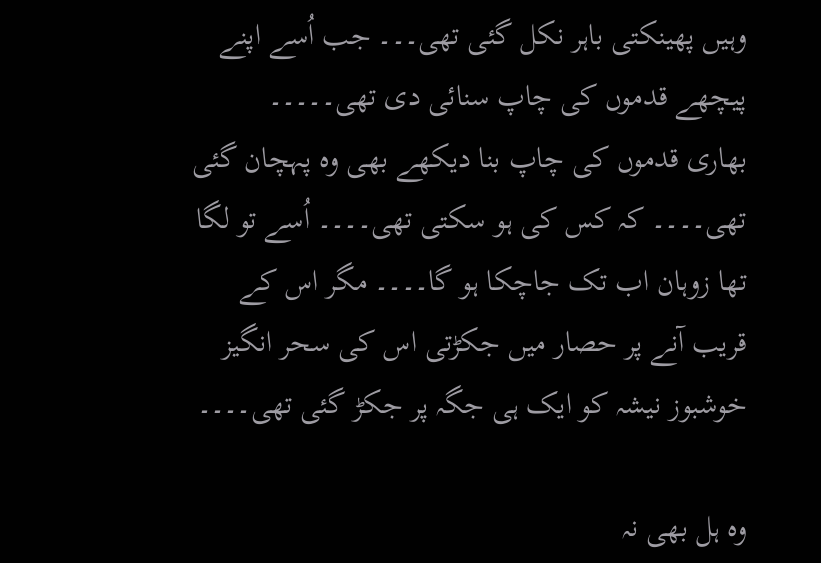وہیں پھینکتی باہر نکل گئی تھی۔۔۔ جب اُسے اپنے پیچھے قدموں کی چاپ سنائی دی تھی۔۔۔۔۔
بھاری قدموں کی چاپ بنا دیکھے بھی وہ پہچان گئی تھی۔۔۔۔ کہ کس کی ہو سکتی تھی۔۔۔۔ اُسے تو لگا تھا زوہان اب تک جاچکا ہو گا۔۔۔۔ مگر اس کے قریب آنے پر حصار میں جکڑتی اس کی سحر انگیز خوشبوز نیشہ کو ایک ہی جگہ پر جکڑ گئی تھی۔۔۔۔

وہ ہل بھی نہ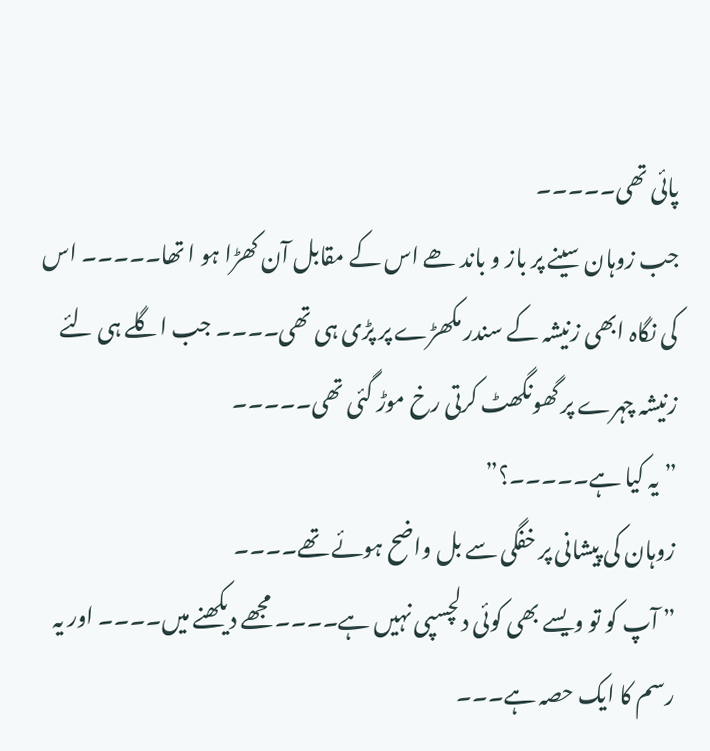پائی تھی۔۔۔۔۔
جب زوہان سینے پر باز و باند ھے اس کے مقابل آن کھڑا ہو ا تھا۔۔۔۔۔ اس کی نگاہ ابھی زنیشہ کے سندر مکھڑے پر پڑی ہی تھی۔۔۔۔ جب اگلے ہی لئے زنیشہ چہرے پر گھونگھٹ کرتی رخ موڑ گئی تھی۔۔۔۔۔
” یہ کیا ہے۔۔۔۔۔؟”
زوہان کی پیشانی پر خفگی سے بل واضح ہوئے تھے۔۔۔۔
” آپ کو تو ویسے بھی کوئی دلچسپی نہیں ہے۔۔۔۔ مجھے دیکھنے میں۔۔۔۔ اور یہ رسم کا ایک حصہ ہے۔۔۔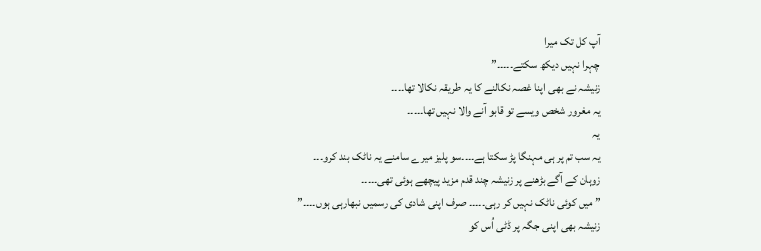آپ کل تک میرا
چہرا نہیں دیکھ سکتے۔۔۔۔۔”
زنیشہ نے بھی اپنا غصہ نکالنے کا یہ طریقہ نکالا تھا۔۔۔۔
یہ مغرور شخص ویسے تو قابو آنے والا نہیں تھا۔۔۔۔۔
یہ
یہ سب تم پر ہی مہنگا پڑ سکتا ہے۔۔۔۔سو پلیز میرے سامنے یہ ناٹک بند کرو۔۔۔
زوہان کے آگے بڑھنے پر زنیشہ چند قدم مزید پیچھے ہوئی تھی۔۔۔۔۔
” میں کوئی ناٹک نہیں کر رہی۔۔۔۔۔ صرف اپنی شادی کی رسمیں نبھارہی ہوں۔۔۔۔”
زنیشہ بھی اپنی جگہ پر ڈٹی اُس کو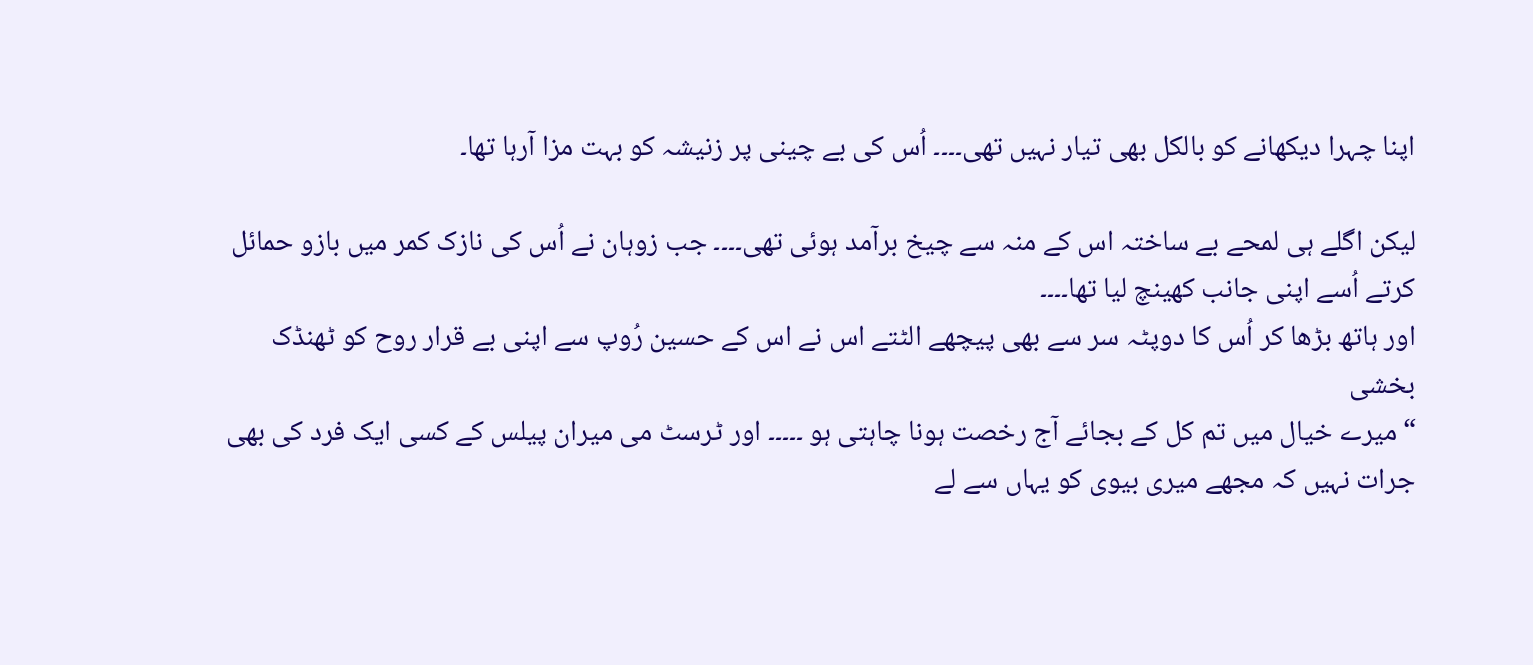اپنا چہرا دیکھانے کو بالکل بھی تیار نہیں تھی۔۔۔۔ اُس کی بے چینی پر زنیشہ کو بہت مزا آرہا تھا۔

لیکن اگلے ہی لمحے بے ساختہ اس کے منہ سے چیخ برآمد ہوئی تھی۔۔۔۔ جب زوہان نے اُس کی نازک کمر میں بازو حمائل کرتے اُسے اپنی جانب کھینچ لیا تھا۔۔۔۔
اور ہاتھ بڑھا کر اُس کا دوپٹہ سر سے بھی پیچھے الٹتے اس نے اس کے حسین رُوپ سے اپنی بے قرار روح کو ٹھنڈک بخشی
“میرے خیال میں تم کل کے بجائے آج رخصت ہونا چاہتی ہو ۔۔۔۔۔ اور ٹرسٹ می میران پیلس کے کسی ایک فرد کی بھی جرات نہیں کہ مجھے میری بیوی کو یہاں سے لے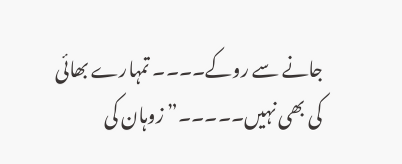جانے سے روکے۔۔۔۔ تمہارے بھائی کی بھی نہیں۔۔۔۔۔” زوہان کی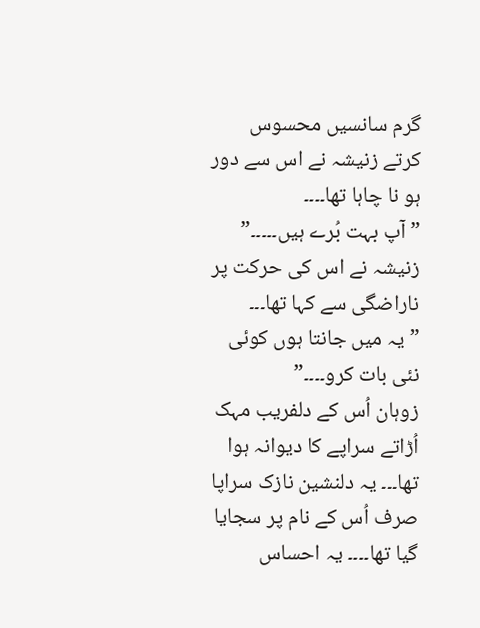گرم سانسیں محسوس کرتے زنیشہ نے اس سے دور ہو نا چاہا تھا۔۔۔۔
” آپ بہت بُرے ہیں۔۔۔۔۔”
زنیشہ نے اس کی حرکت پر ناراضگی سے کہا تھا۔۔۔
” یہ میں جانتا ہوں کوئی نئی بات کرو۔۔۔۔”
زوہان اُس کے دلفریب مہک اُڑاتے سراپے کا دیوانہ ہوا تھا۔۔۔ یہ دلنشین نازک سراپا صرف اُس کے نام پر سجایا گیا تھا۔۔۔۔ یہ احساس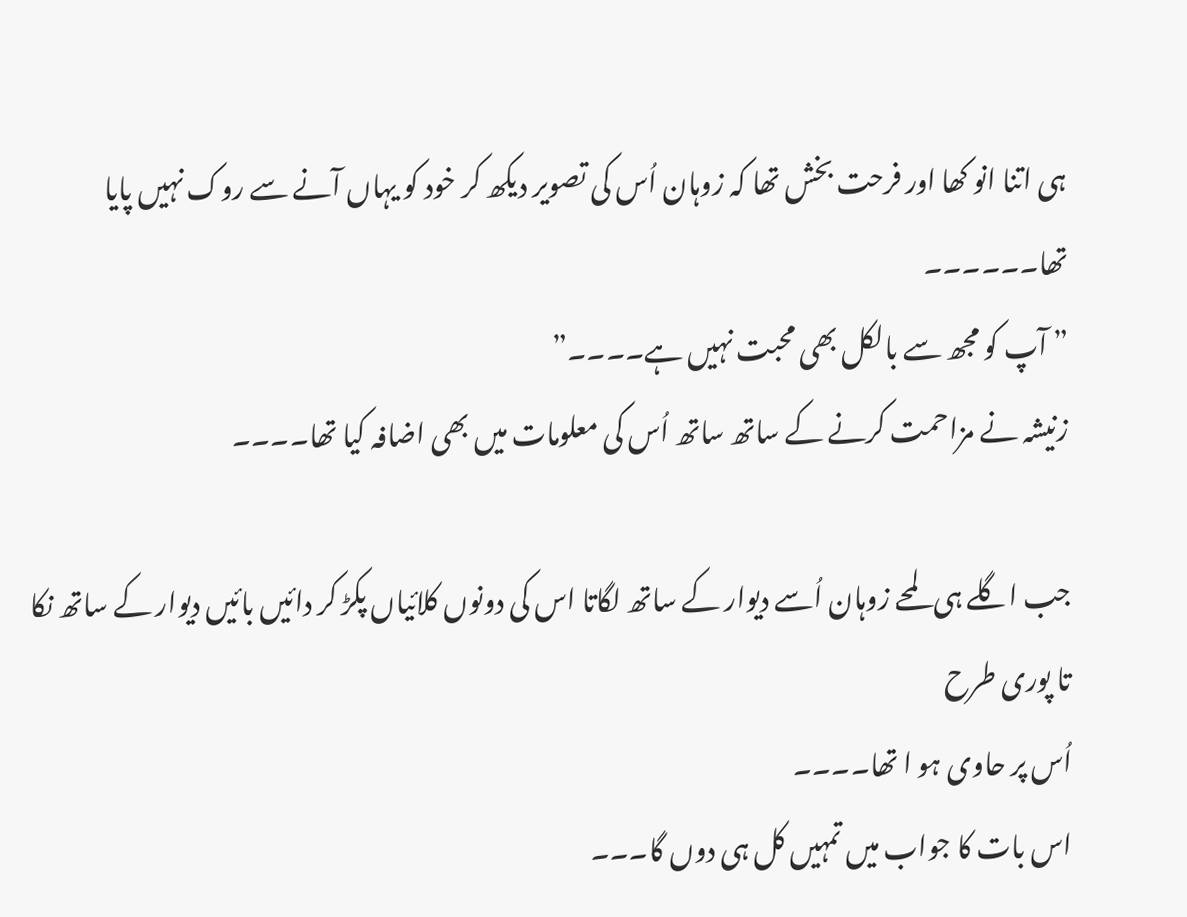ہی اتنا انو کھا اور فرحت بخش تھا کہ زوہان اُس کی تصویر دیکھ کر خود کو یہاں آنے سے روک نہیں پایا
تھا۔۔۔۔۔۔
” آپ کو مجھ سے بالکل بھی محبت نہیں ہے۔۔۔۔”
زنیشہ نے مزاحمت کرنے کے ساتھ ساتھ اُس کی معلومات میں بھی اضافہ کیا تھا۔۔۔۔

جب اگلے ہی لمحے زوہان اُسے دیوار کے ساتھ لگاتا اس کی دونوں کلائیاں پکڑ کر دائیں بائیں دیوار کے ساتھ نکا تا پوری طرح
اُس پر حاوی ہو ا تھا۔۔۔۔
اس بات کا جواب میں تمہیں کل ہی دوں گا۔۔۔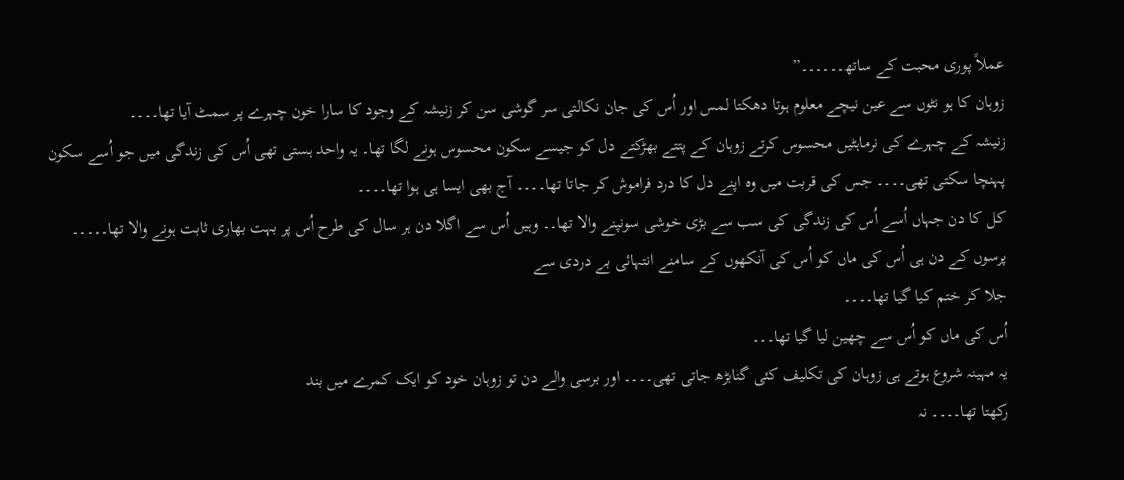عملاً پوری محبت کے ساتھ۔۔۔۔۔۔”
زوہان کا ہو نٹوں سے عین نیچے معلوم ہوتا دھکتا لمس اور اُس کی جان نکالتی سر گوشی سن کر زنیشہ کے وجود کا سارا خون چہرے پر سمٹ آیا تھا۔۔۔۔
زنیشہ کے چہرے کی نرماہٹیں محسوس کرتے زوہان کے پتتے بھڑکتے دل کو جیسے سکون محسوس ہونے لگا تھا۔ یہ واحد ہستی تھی اُس کی زندگی میں جو اُسے سکون پہنچا سکتی تھی۔۔۔۔ جس کی قربت میں وہ اپنے دل کا درد فراموش کر جاتا تھا۔۔۔۔ آج بھی ایسا ہی ہوا تھا۔۔۔۔
کل کا دن جہاں اُسے اُس کی زندگی کی سب سے بڑی خوشی سونپنے والا تھا۔۔ وہیں اُس سے اگلا دن ہر سال کی طرح اُس پر بہت بھاری ثابت ہونے والا تھا۔۔۔۔۔ پرسوں کے دن ہی اُس کی ماں کو اُس کی آنکھوں کے سامنے انتہائی بے دردی سے
جلا کر ختم کیا گیا تھا۔۔۔۔
اُس کی ماں کو اُس سے چھین لیا گیا تھا۔۔۔
یہ مہینہ شروع ہوتے ہی زوہان کی تکلیف کئی گنابڑھ جاتی تھی۔۔۔۔ اور برسی والے دن تو زوہان خود کو ایک کمرے میں بند
رکھتا تھا۔۔۔۔ نہ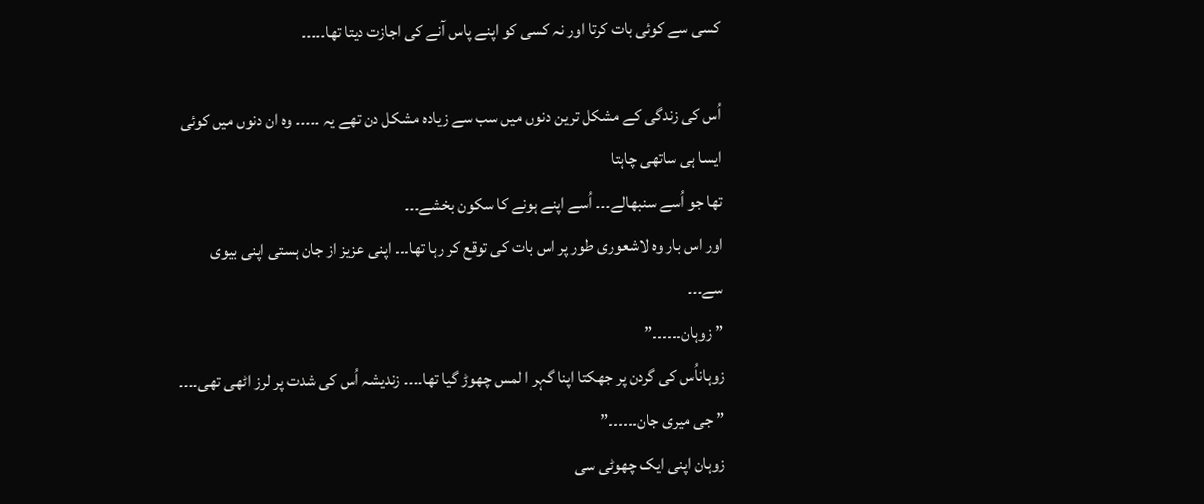کسی سے کوئی بات کرتا اور نہ کسی کو اپنے پاس آنے کی اجازت دیتا تھا۔۔۔۔۔

اُس کی زندگی کے مشکل ترین دنوں میں سب سے زیادہ مشکل دن تھے یہ ۔۔۔۔۔ وہ ان دنوں میں کوئی ایسا ہی ساتھی چاہتا
تھا جو اُسے سنبھالے۔۔۔ اُسے اپنے ہونے کا سکون بخشے۔۔۔
اور اس بار وہ لاشعوری طور پر اس بات کی توقع کر رہا تھا۔۔۔ اپنی عزیز از جان ہستی اپنی بیوی سے۔۔۔
” زوہان۔۔۔۔۔۔”
زوہاناُس کی گردن پر جھکتا اپنا گہر ا لمس چھوڑ گیا تھا۔۔۔۔ زندیشہ اُس کی شدت پر لرز اٹھی تھی۔۔۔۔
” جی میری جان۔۔۔۔۔۔”
زوہان اپنی ایک چھوٹی سی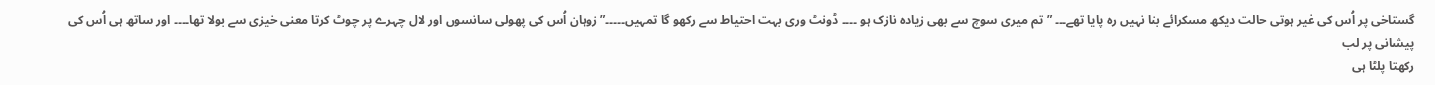گستاخی پر اُس کی غیر ہوتی حالت دیکھ مسکرائے بنا نہیں رہ پایا تھے۔۔۔ ” تم میری سوچ سے بھی زیادہ نازک ہو ۔۔۔۔ ڈونٹ وری بہت احتیاط سے رکھو گا تمہیں۔۔۔۔۔” زوہان اُس کی پھولی سانسوں اور لال چہرے پر چوٹ کرتا معنی خیزی سے بولا تھا۔۔۔۔ اور ساتھ ہی اُس کی پیشانی پر لب
رکھتا پلٹا ہی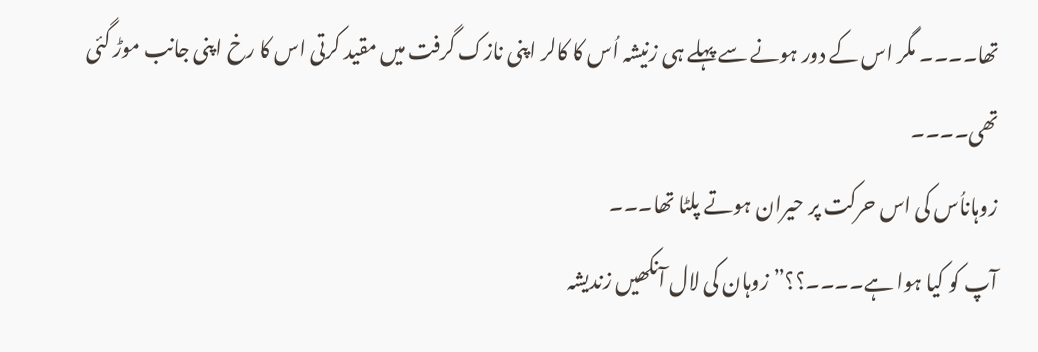تھا۔۔۔۔ مگر اس کے دور ہونے سے پہلے ہی زنیشہ اُس کا کالر اپنی نازک گرفت میں مقید کرتی اس کا رخ اپنی جانب موڑ گئی تھی۔۔۔۔
زوہاناُس کی اس حرکت پر حیران ہوتے پلٹا تھا۔۔۔
آپ کو کیا ہوا ہے۔۔۔۔؟؟” زوہان کی لال آنکھیں زندیشہ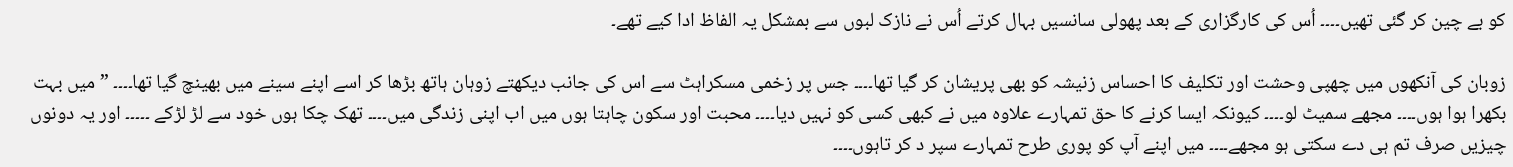کو بے چین کر گئی تھیں۔۔۔۔ اُس کی کارگزاری کے بعد پھولی سانسیں بہال کرتے اُس نے نازک لبوں سے بمشکل یہ الفاظ ادا کیے تھے۔

زوبان کی آنکھوں میں چھپی وحشت اور تکلیف کا احساس زنیشہ کو بھی پریشان کر گیا تھا۔۔۔۔ جس پر زخمی مسکراہٹ سے اس کی جانب دیکھتے زوہان ہاتھ بڑھا کر اسے اپنے سینے میں بھینچ گیا تھا۔۔۔۔ ” میں بہت بکھرا ہوا ہوں۔۔۔۔ مجھے سمیٹ لو۔۔۔۔ کیونکہ ایسا کرنے کا حق تمہارے علاوہ میں نے کبھی کسی کو نہیں دیا۔۔۔۔ محبت اور سکون چاہتا ہوں میں اب اپنی زندگی میں۔۔۔۔ تھک چکا ہوں خود سے لڑ لڑکے ۔۔۔۔۔ اور یہ دونوں
چیزیں صرف تم ہی دے سکتی ہو مجھے۔۔۔۔ میں اپنے آپ کو پوری طرح تمہارے سپر د کر تاہوں۔۔۔۔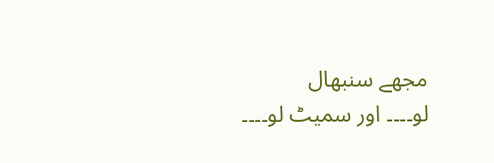مجھے سنبھال
لو۔۔۔۔ اور سمیٹ لو۔۔۔۔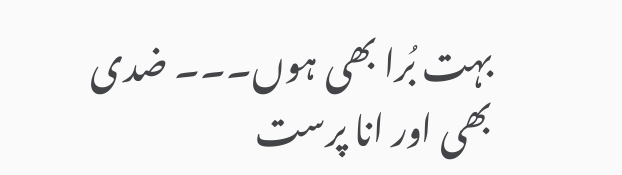بہت بُرا بھی ہوں۔۔۔ ضدی بھی اور انا پرست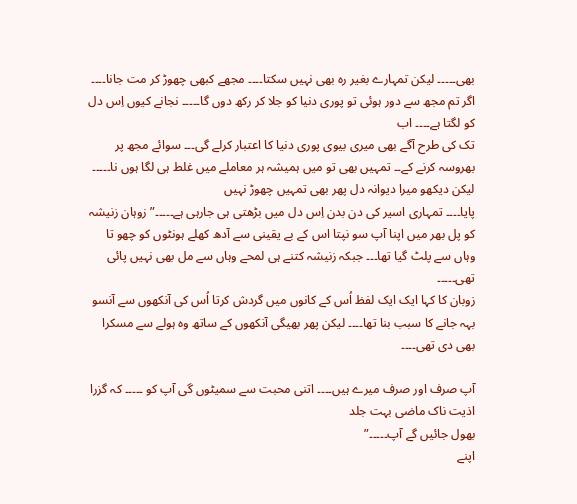بھی۔۔۔۔۔ لیکن تمہارے بغیر رہ بھی نہیں سکتا۔۔۔۔ مجھے کبھی چھوڑ کر مت جانا۔۔۔۔ اگر تم مجھ سے دور ہوئی تو پوری دنیا کو جلا کر رکھ دوں گا۔۔۔۔۔ نجانے کیوں اِس دل کو لگتا ہے۔۔۔۔ اب
تک کی طرح آگے بھی میری بیوی پوری دنیا کا اعتبار کرلے گی۔۔۔ سوائے مجھ پر بھروسہ کرنے کے۔۔ تمہیں بھی تو میں ہمیشہ ہر معاملے میں غلط ہی لگا ہوں نا۔۔۔۔۔ لیکن دیکھو میرا دیوانہ دل پھر بھی تمہیں چھوڑ نہیں
پایا۔۔۔۔ تمہاری اسیر کی دن بدن اِس دل میں بڑھتی ہی جارہی ہے۔۔۔۔۔” زوہان زنیشہ کو پل بھر میں اپنا آپ سو نپتا اس کے بے یقینی سے آدھ کھلے ہونٹوں کو چھو تا وہاں سے پلٹ گیا تھا۔۔۔ جبکہ زنیشہ کتنے ہی لمحے وہاں سے مل بھی نہیں پائی تھی۔۔۔۔۔
زوبان کا کہا ایک ایک لفظ اُس کے کانوں میں گردش کرتا اُس کی آنکھوں سے آنسو بہہ جانے کا سبب بنا تھا۔۔۔۔ لیکن پھر بھیگی آنکھوں کے ساتھ وہ ہولے سے مسکرا بھی دی تھی۔۔۔۔

آپ صرف اور صرف میرے ہیں۔۔۔۔ اتنی محبت سے سمیٹوں گی آپ کو ۔۔۔۔۔ کہ گزرا اذیت ناک ماضی بہت جلد
بھول جائیں گے آپ۔۔۔۔۔”
اپنے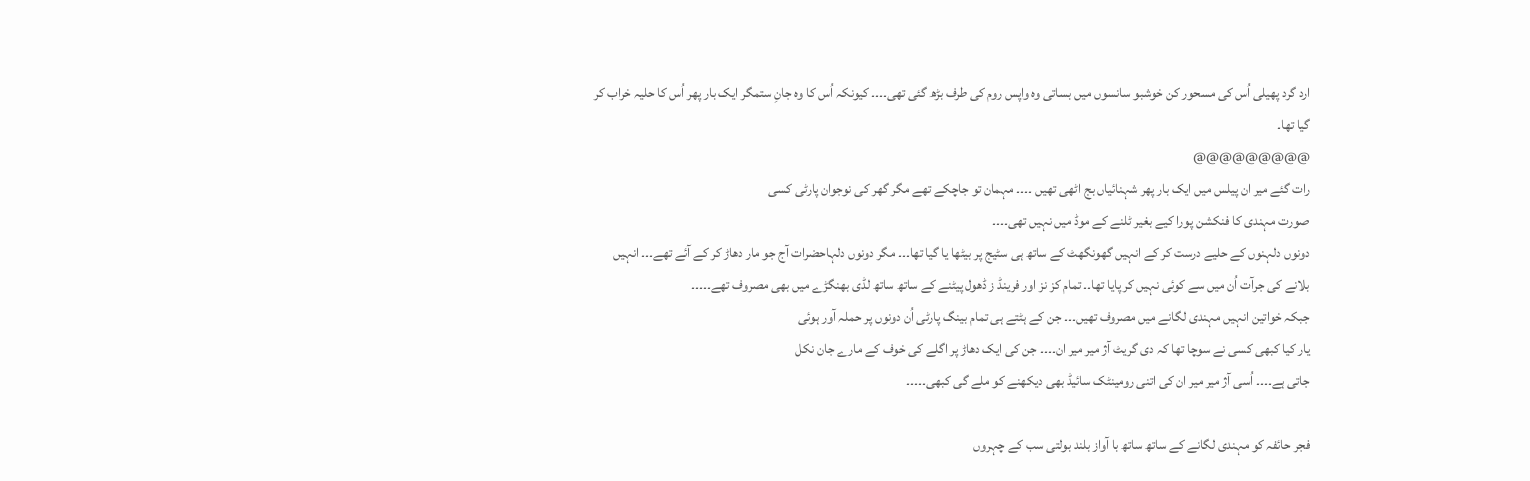ارد گرد پھیلی اُس کی مسحور کن خوشبو سانسوں میں بساتی وہ واپس روم کی طرف بڑھ گئی تھی۔۔۔۔ کیونکہ اُس کا وہ جانِ ستمگر ایک بار پھر اُس کا حلیہ خراب کر گیا تھا۔
@@@@@@@@@
رات گئے میر ان پیلس میں ایک بار پھر شہنائیاں بج اٹھی تھیں ۔۔۔۔ مہمان تو جاچکے تھے مگر گھر کی نوجوان پارٹی کسی
صورت مہندی کا فنکشن پورا کیے بغیر ٹلنے کے موڈ میں نہیں تھی۔۔۔۔
دونوں دلہنوں کے حلیے درست کر کے انہیں گھونگھٹ کے ساتھ ہی سٹیج پر بیٹھا یا گیا تھا۔۔۔ مگر دونوں دلہاحضرات آج جو مار دھاڑ کر کے آئے تھے۔۔۔ انہیں بلانے کی جرآت اُن میں سے کوئی نہیں کر پایا تھا۔۔ تمام کز نز اور فرینڈ ز ڈھول پیٹنے کے ساتھ ساتھ لڈی بھنگڑے میں بھی مصروف تھے۔۔۔۔۔
جبکہ خواتین انہیں مہندی لگانے میں مصروف تھیں۔۔۔ جن کے ہٹتے ہی تمام بینگ پارٹی اُن دونوں پر حملہ آور ہوئی
یار کیا کبھی کسی نے سوچا تھا کہ دی گریٹ آژ میر میر ان۔۔۔۔ جن کی ایک دھاڑ پر اگلے کی خوف کے مارے جان نکل
جاتی ہے۔۔۔۔ اُسی آژ میر میر ان کی اتنی رومینٹک سائیڈ بھی دیکھنے کو ملے گی کبھی۔۔۔۔۔

فجر حائفہ کو مہندی لگانے کے ساتھ ساتھ با آواز بلند بولتی سب کے چہروں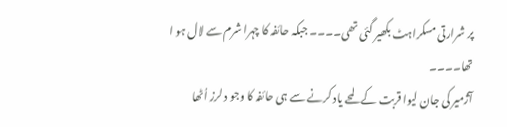پر شرارتی مسکراہٹ بکھیر گئی تھی۔۔۔۔ جبکہ حائفہ کا چہرا شرم سے لال ہو ا تھا۔۔۔۔
آژمیر کی جان لیوا قربت کے لمحے یاد کرنے سے ہی حائفہ کا وجو د لرز اُٹھا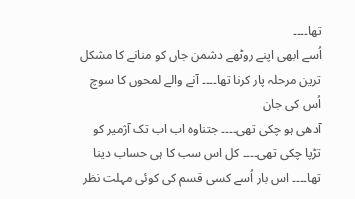تھا۔۔۔۔
اُسے ابھی اپنے روٹھے دشمن جاں کو منانے کا مشکل ترین مرحلہ پار کرنا تھا۔۔۔۔ آنے والے لمحوں کا سوچ اُس کی جان
آدھی ہو چکی تھی۔۔۔۔ جتناوہ اب اب تک آژمیر کو تڑپا چکی تھی۔۔۔۔ کل اس سب کا ہی حساب دینا تھا۔۔۔۔ اس بار اُسے کسی قسم کی کوئی مہلت نظر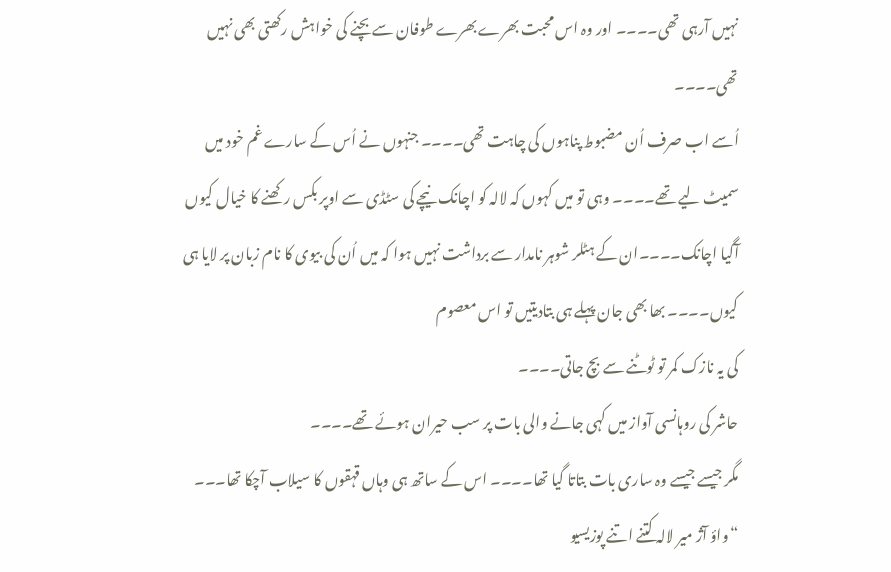نہیں آرہی تھی۔۔۔۔ اور وہ اس محبت بھرے بھرے طوفان سے بچنے کی خواہش رکھتی بھی نہیں تھی۔۔۔۔
اُسے اب صرف اُن مضبوط پناہوں کی چاہت تھی۔۔۔۔ جنہوں نے اُس کے سارے غم خود میں سمیٹ لیے تھے۔۔۔۔ وہی تو میں کہوں کہ لالہ کو اچانک نیچے کی سٹڈی سے اوپر بکس رکھنے کا خیال کیوں آگیا اچانک۔۔۔۔ان کے ہٹلر شوہر نامدار سے برداشت نہیں ہوا کہ میں اُن کی بیوی کا نام زبان پر لایا ہی کیوں۔۔۔۔ بھا بھی جان پہلے ہی بتادیتیں تو اس معصوم
کی یہ نازک کمر تو ٹوٹنے سے بچ جاتی۔۔۔۔
حاشر کی روہانسی آواز میں کہی جانے والی بات پر سب حیران ہوئے تھے۔۔۔۔
مگر جیسے جیسے وہ ساری بات بتاتا گیا تھا۔۔۔۔ اس کے ساتھ ہی وہاں قہقوں کا سیلاب آچکا تھا۔۔۔
“واؤ آژ میر لالہ کتنے اتنے پوزیسیو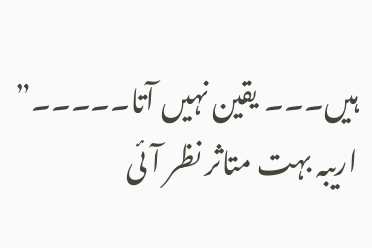ہیں۔۔۔ یقین نہیں آتا۔۔۔۔۔”
اریبہ بہت متاثر نظر آئی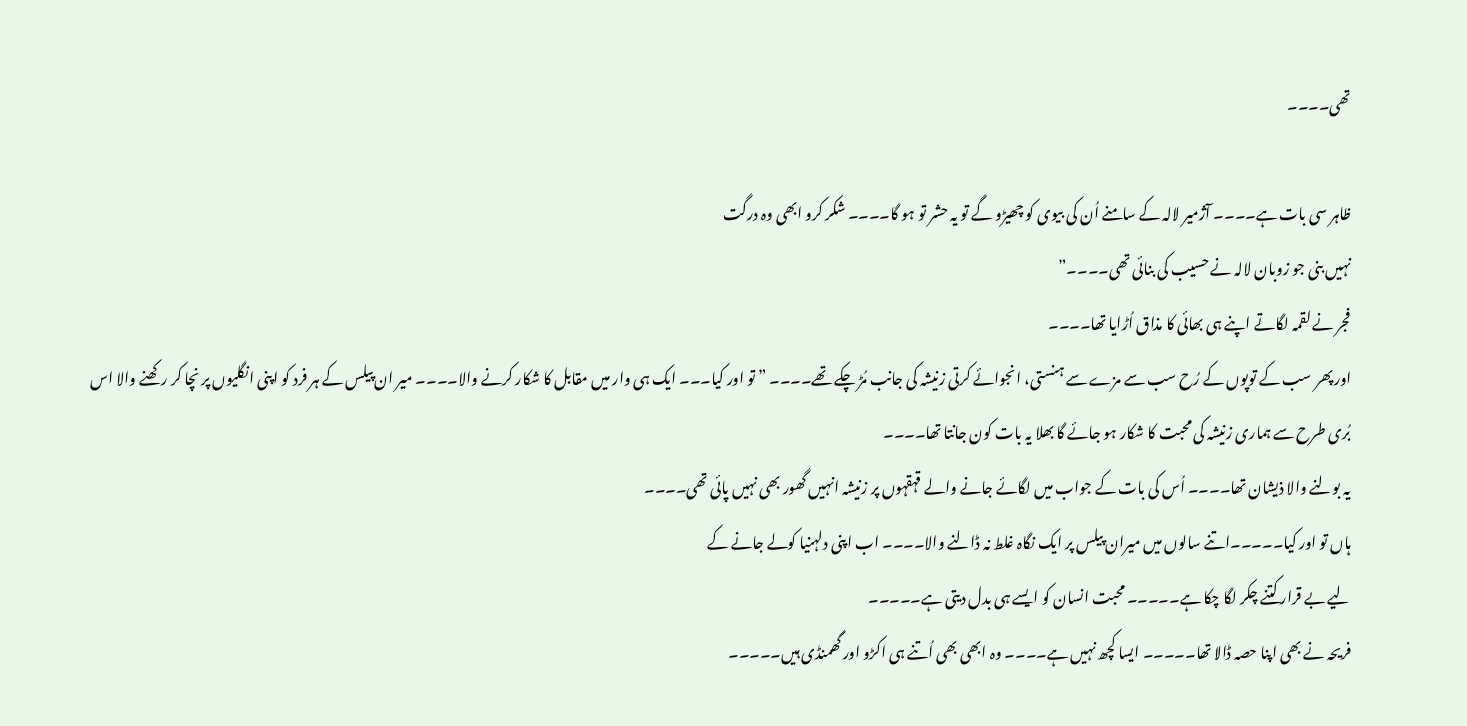تھی۔۔۔۔

ظاہر سی بات ہے۔۔۔۔ آژمیر لالہ کے سامنے اُن کی بیوی کو چھیڑو گے تو یہ حشر تو ہو گا۔۔۔۔ شکر کرو ابھی وہ درگت
نہیں بنی جو زوبان لالہ نے حسیب کی بنائی تھی۔۔۔۔”
فجر نے لقمہ لگاتے اپنے ہی بھائی کا مذاق اُڑایا تھا۔۔۔۔
اور پھر سب کے توپوں کے رُح سب سے مزے سے ہنستی، انجوائے کرتی زنیشہ کی جانب مُڑ چکے تھے۔۔۔۔ ” تو اور کیا۔۔۔ ایک ہی وار میں مقابل کا شکار کرنے والا۔۔۔۔ میر ان پیلس کے ہر فرد کو اپنی انگلیوں پر نچا کر رکھنے والا اس
بُری طرح سے ہماری زنیشہ کی محبت کا شکار ہو جائے گا بھلا یہ بات کون جانتا تھا۔۔۔۔
یہ بولنے والا ذیشان تھا۔۔۔۔ اُس کی بات کے جواب میں لگائے جانے والے قہقہوں پر زنیشہ انہیں گھور بھی نہیں پائی تھی۔۔۔۔
ہاں تو اور کیا۔۔۔۔۔اتنے سالوں میں میران پیلس پر ایک نگاہ غلط نہ ڈالنے والا۔۔۔۔ اب اپنی دلہنیا کولے جانے کے
لیے بے قرار کتنے چکر لگا چکا ہے۔۔۔۔۔ محبت انسان کو ایسے ہی بدل دیتی ہے۔۔۔۔۔
فریحہ نے بھی اپنا حصہ ڈالا تھا۔۔۔۔۔ ایسا کچھ نہیں ہے۔۔۔۔ وہ ابھی بھی اُتنے ہی اکڑو اور گھمنڈی ہیں۔۔۔۔۔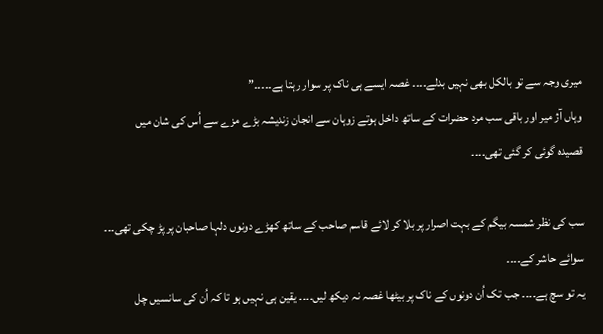میری وجہ سے تو بالکل بھی نہیں بدلے۔۔۔۔ غصہ ایسے ہی ناک پر سوار رہتا ہے۔۔۔۔۔”
وہاں آژ میر اور باقی سب مرد حضرات کے ساتھ داخل ہوتے زوہان سے انجان زندیشہ بڑے مزے سے اُس کی شان میں
قصیدہ گوئی کر گئی تھی۔۔۔۔

سب کی نظر شمسہ بیگم کے بہت اصرار پر بلا کر لائے قاسم صاحب کے ساتھ کھڑے دونوں دلہا صاحبان پر پڑ چکی تھی۔۔۔
سوائے حاشر کے۔۔۔۔
یہ تو سچ ہے۔۔۔۔ جب تک اُن دونوں کے ناک پر بیٹھا غصہ نہ دیکھ لیں۔۔۔۔ یقین ہی نہیں ہو تا کہ اُن کی سانسیں چل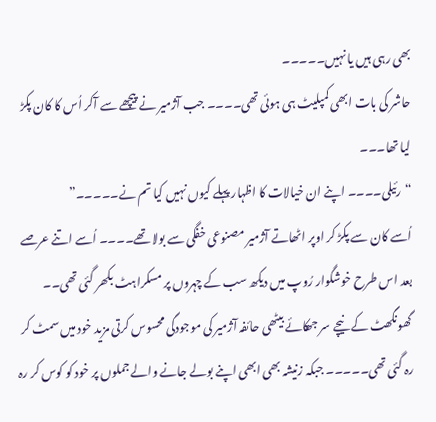بھی رہی ہیں یا نہیں۔۔۔۔۔
حاشر کی بات ابھی کمپلیٹ ہی ہوئی تھی۔۔۔۔ جب آژمیر نے پیچھے سے آکر اُس کا کان پکڑ لیا تھا۔۔۔
“رئیلی۔۔۔۔ اپنے ان خیالات کا اظہار پہلے کیوں نہیں کیا تم نے۔۔۔۔۔”
اُسے کان سے پکڑ کر اوپر اٹھاتے آژمیر مصنوعی خفگی سے بولا تھے۔۔۔۔ اُسے اتنے عرصے بعد اس طرح خوشگوار رُوپ میں دیکھ سب کے چہروں پر مسکراہٹ بکھر گئی تھی۔۔
گھونگھٹ کے نیچے سر جھکائے بیٹھی حائفہ آژمیر کی موجودگی محسوس کرتی مزید خود میں سمٹ کر رہ گئی تھی۔۔۔۔۔ جبکہ زنیشہ بھی ابھی اپنے بولے جانے والے جملوں پر خود کو کوس کر رہ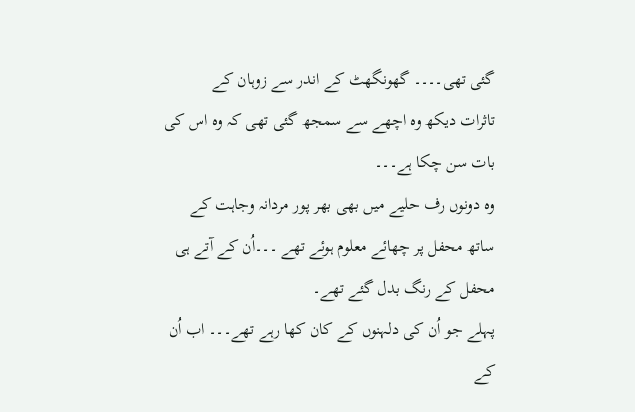گئی تھی۔۔۔۔ گھونگھٹ کے اندر سے زوہان کے
تاثرات دیکھ وہ اچھے سے سمجھ گئی تھی کہ وہ اس کی بات سن چکا ہے۔۔۔
وہ دونوں رف حلیے میں بھی بھر پور مردانہ وجاہت کے ساتھ محفل پر چھائے معلوم ہوئے تھے ۔۔۔اُن کے آتے ہی
محفل کے رنگ بدل گئے تھے۔
پہلے جو اُن کی دلہنوں کے کان کھا رہے تھے۔۔۔ اب اُن کے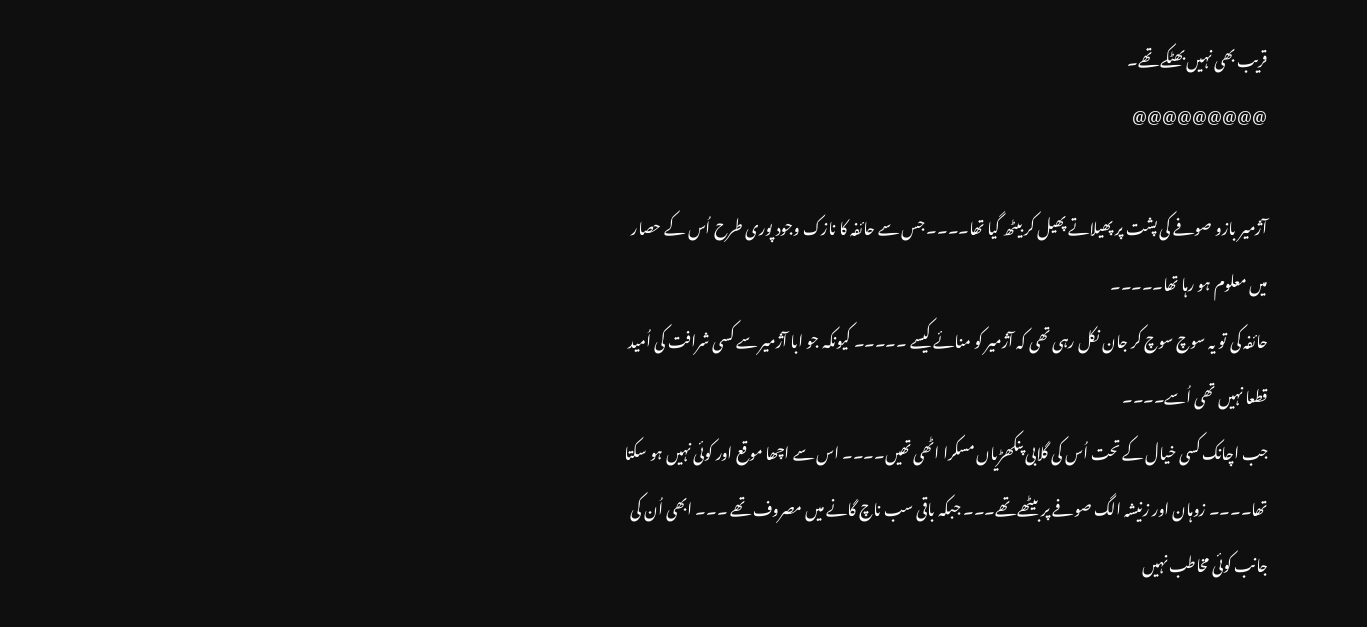قریب بھی نہیں بھٹکے تھے۔
@@@@@@@@@

آژمیر بازو صوفے کی پشت پر پھیلاتے پھیل کر بیٹھ گیا تھا۔۔۔۔ جس سے حائفہ کا نازک وجود پوری طرح اُس کے حصار میں معلوم ہو رہا تھا۔۔۔۔۔
حائفہ کی تو یہ سوچ سوچ کر جان نکل رہی تھی کہ آژمیر کو منائے کیسے ۔۔۔۔۔ کیونکہ جو ابا آژمیر سے کسی شرافت کی اُمید قطعا نہیں تھی اُسے۔۔۔۔
جب اچانک کسی خیال کے تحت اُس کی گلابی پنکھڑیاں مسکرا اٹھی تھیں۔۔۔۔ اس سے اچھا موقع اور کوئی نہیں ہو سکتا تھا۔۔۔۔ زوہان اور زنیشہ الگ صوفے پر بیٹھے تھے۔۔۔ جبکہ باقی سب ناچ گانے میں مصروف تھے ۔۔۔ ابھی اُن کی جانب کوئی مخاطب نہیں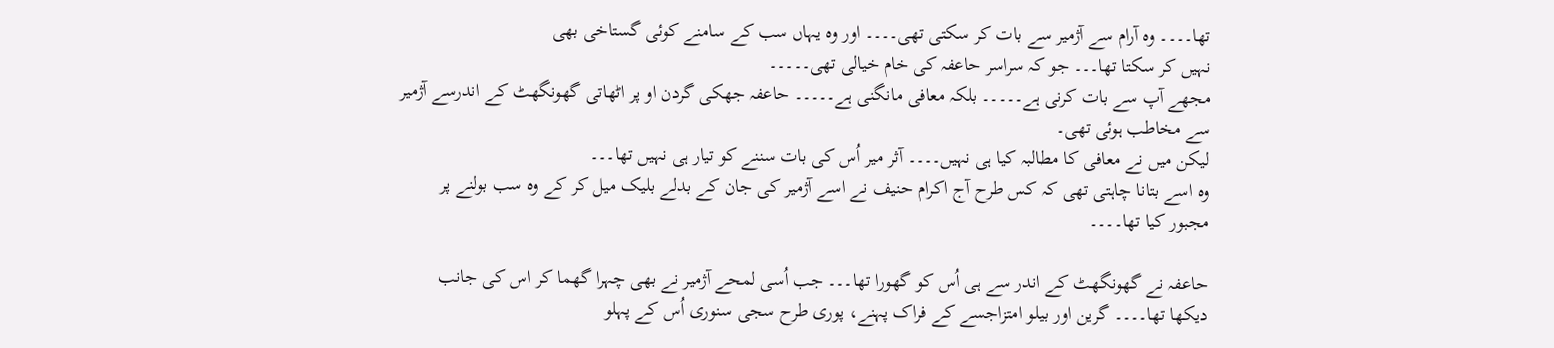تھا۔۔۔۔ وہ آرام سے آژمیر سے بات کر سکتی تھی۔۔۔۔ اور وہ یہاں سب کے سامنے کوئی گستاخی بھی
نہیں کر سکتا تھا۔۔۔ جو کہ سراسر حاعفہ کی خام خیالی تھی۔۔۔۔۔
مجھے آپ سے بات کرنی ہے۔۔۔۔۔ بلکہ معافی مانگنی ہے۔۔۔۔۔ حاعفہ جھکی گردن او پر اٹھاتی گھونگھٹ کے اندرسے آژمیر سے مخاطب ہوئی تھی۔
لیکن میں نے معافی کا مطالبہ کیا ہی نہیں۔۔۔۔ آثر میر اُس کی بات سننے کو تیار ہی نہیں تھا۔۔۔
وہ اسے بتانا چاہتی تھی کہ کس طرح آج اکرام حنیف نے اسے آژمیر کی جان کے بدلے بلیک میل کر کے وہ سب بولنے پر
مجبور کیا تھا۔۔۔۔

حاعفہ نے گھونگھٹ کے اندر سے ہی اُس کو گھورا تھا۔۔۔ جب اُسی لمحے آژمیر نے بھی چہرا گھما کر اس کی جانب دیکھا تھا۔۔۔۔ گرین اور بیلو امتزاجسے کے فراک پہنے، پوری طرح سجی سنوری اُس کے پہلو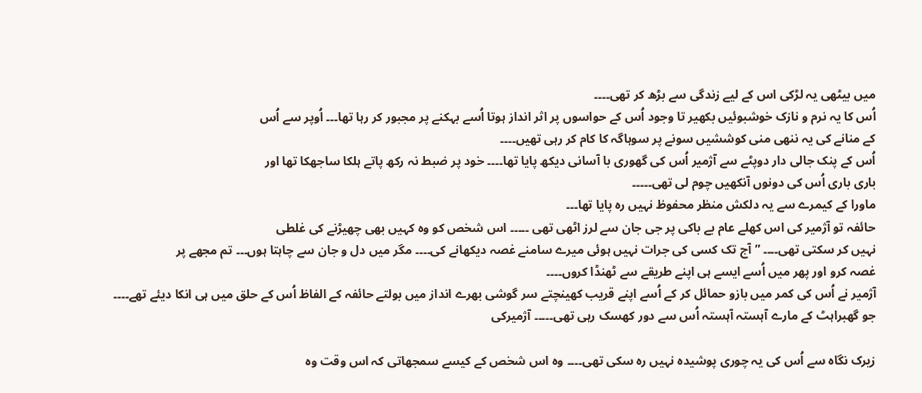میں بیٹھی یہ لڑکی اس کے لیے زندگی سے بڑھ کر تھی۔۔۔۔
اُس کا یہ نرم و نازک خوشبوئیں بکھیر تا وجود اُس کے حواسوں پر اثر انداز ہوتا اُسے بہکنے پر مجبور کر رہا تھا۔۔۔ اُوپر سے اُس
کے منانے کی یہ ننھی منی کوششیں سونے پر سوہاگہ کا کام کر رہی تھیں۔۔۔۔
اُس کے پنک جالی دار دوپٹے سے آژمیر اُس کی گھوری با آسانی دیکھ پایا تھا۔۔۔۔ خود پر ضبط نہ رکھ پاتے ہلکا ساجھکا تھا اور
باری باری اُس کی دونوں آنکھیں چوم لی تھی۔۔۔۔۔
ماورا کے کیمرے سے یہ دلکش منظر محفوظ نہیں رہ پایا تھا۔۔۔
حائفہ تو آژمیر کی اس کھلے عام بے باکی پر جی جان سے لرز اٹھی تھی ۔۔۔۔۔ اس شخص کو وہ کہیں بھی چھیڑنے کی غلطی
نہیں کر سکتی تھی۔۔۔۔ ” آج تک کسی کی جرات نہیں ہوئی میرے سامنے غصہ دیکھانے کی۔۔۔۔ مگر میں دل و جان سے چاہتا ہوں۔۔۔ تم مجھے پر
غصہ کرو اور پھر میں اُسے ایسے ہی اپنے طریقے سے ٹھنڈا کروں۔۔۔۔
آژمیر نے اُس کی کمر میں بازو حمائل کر کے اُسے اپنے قریب کھینچتے سر گوشی بھرے انداز میں بولتے حائفہ کے الفاظ اُس کے حلق میں ہی انکا دیئے تھے۔۔۔۔ جو گھبراہٹ کے مارے آہستہ آہستہ اُس سے دور کھسک رہی تھی۔۔۔۔۔ آژمیرکی

زیرک نگاہ سے اُس کی یہ چوری پوشیدہ نہیں رہ سکی تھی۔۔۔۔ وہ اس شخص کے کیسے سمجھاتی کہ اس وقت وہ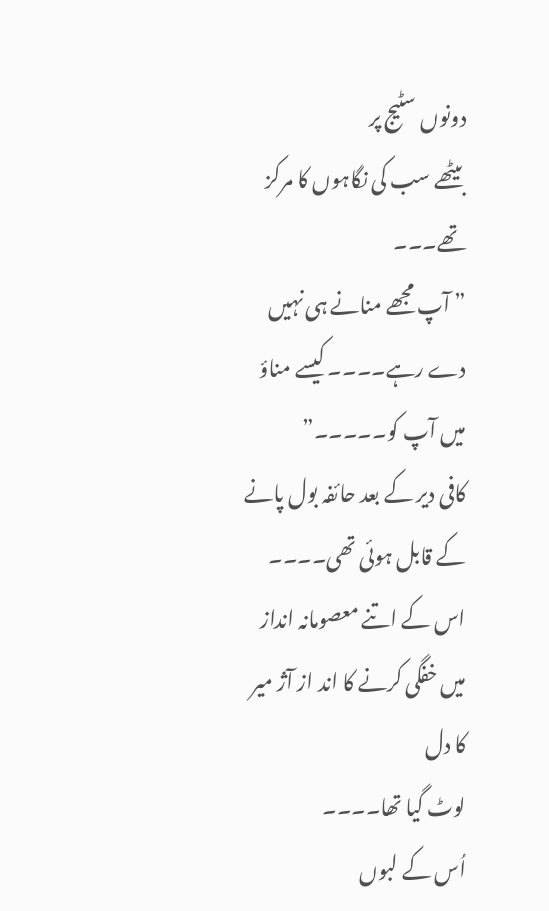دونوں سٹیج پر
بیٹھے سب کی نگاہوں کا مرکز تھے۔۔۔
” آپ مجھے منانے ہی نہیں دے رہے۔۔۔۔ کیسے مناؤ میں آپ کو۔۔۔۔۔”
کافی دیر کے بعد حائفہ بول پانے کے قابل ہوئی تھی۔۔۔۔ اس کے اتنے معصومانہ انداز میں خفگی کرنے کا اند از آژ میر کا دل
لوٹ گیا تھا۔۔۔۔
اُس کے لبوں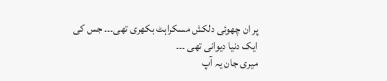پر ان چھوئی دلکش مسکراہٹ بکھری تھی۔۔۔ جس کی ایک دنیا دیوانی تھی ۔۔۔
میری جان یہ آپ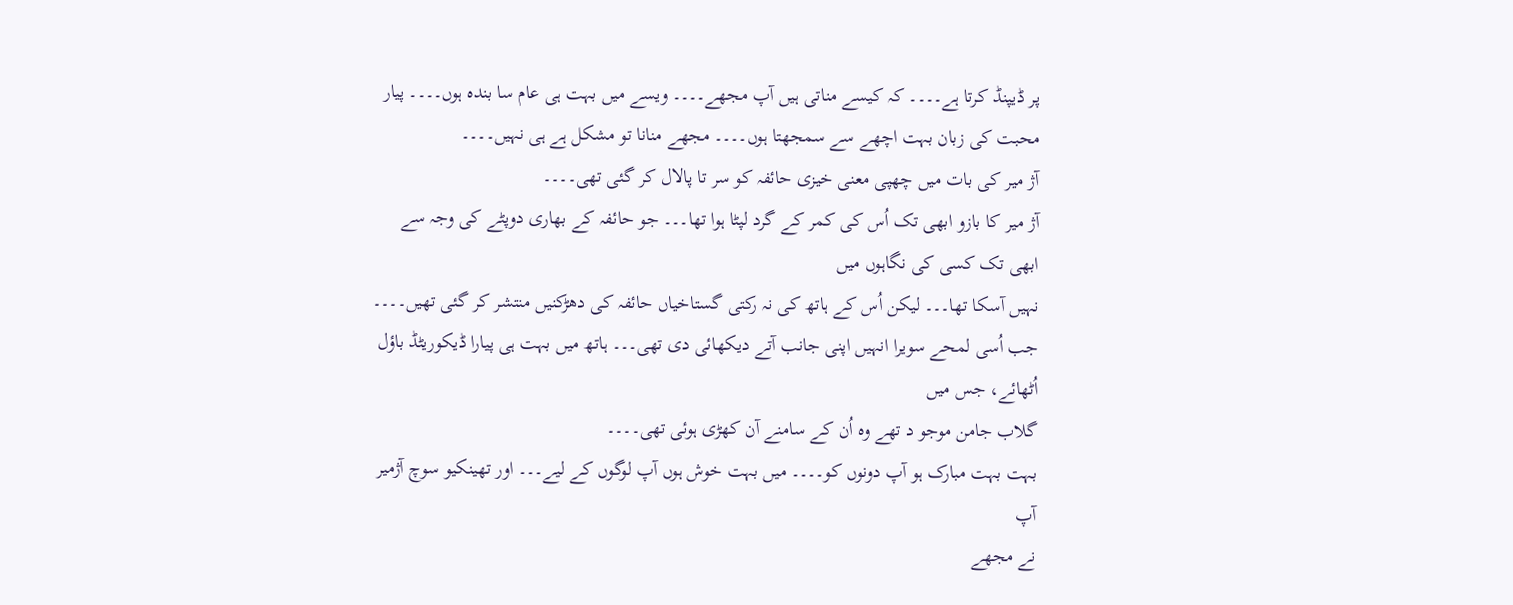پر ڈیپنڈ کرتا ہے۔۔۔۔ کہ کیسے مناتی ہیں آپ مجھے۔۔۔۔ ویسے میں بہت ہی عام سا بندہ ہوں۔۔۔۔ پیار محبت کی زبان بہت اچھے سے سمجھتا ہوں۔۔۔۔ مجھے منانا تو مشکل ہے ہی نہیں۔۔۔۔
آژ میر کی بات میں چھپی معنی خیزی حائفہ کو سر تا پالال کر گئی تھی۔۔۔۔
آژ میر کا بازو ابھی تک اُس کی کمر کے گرد لپٹا ہوا تھا۔۔۔ جو حائفہ کے بھاری دوپٹے کی وجہ سے ابھی تک کسی کی نگاہوں میں
نہیں آسکا تھا۔۔۔ لیکن اُس کے ہاتھ کی نہ رکتی گستاخیاں حائفہ کی دھڑکنیں منتشر کر گئی تھیں۔۔۔۔
جب اُسی لمحے سویرا انہیں اپنی جانب آتے دیکھائی دی تھی۔۔۔ ہاتھ میں بہت ہی پیارا ڈیکوریٹڈ باؤل اُٹھائے، جس میں
گلاب جامن موجو د تھے وہ اُن کے سامنے آن کھڑی ہوئی تھی۔۔۔۔
بہت بہت مبارک ہو آپ دونوں کو۔۔۔۔ میں بہت خوش ہوں آپ لوگوں کے لیے۔۔۔ اور تھینکیو سوچ آژمیر آپ
نے مجھے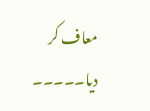معاف کر دیا۔۔۔۔۔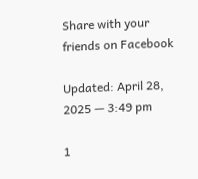Share with your friends on Facebook

Updated: April 28, 2025 — 3:49 pm

1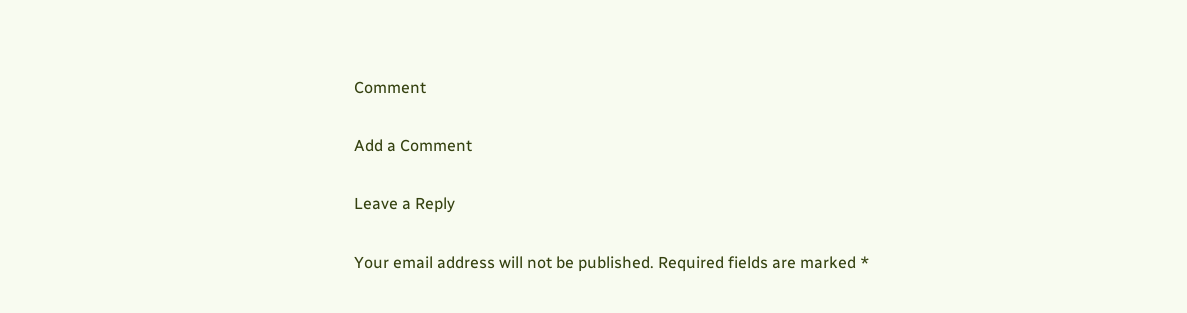Comment

Add a Comment

Leave a Reply

Your email address will not be published. Required fields are marked *